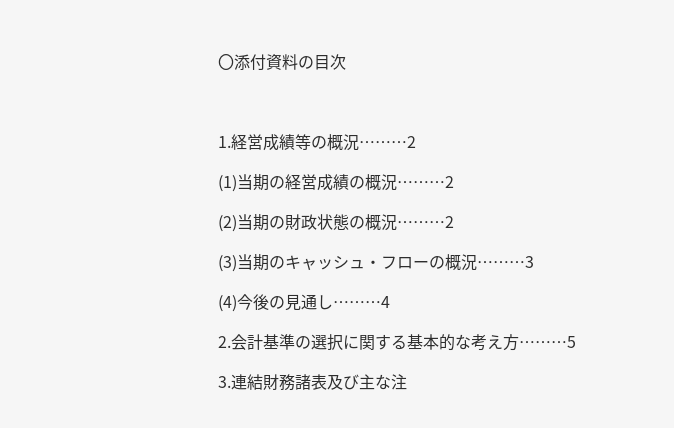〇添付資料の目次



1.経営成績等の概況………2

(1)当期の経営成績の概況………2

(2)当期の財政状態の概況………2

(3)当期のキャッシュ・フローの概況………3

(4)今後の見通し………4

2.会計基準の選択に関する基本的な考え方………5

3.連結財務諸表及び主な注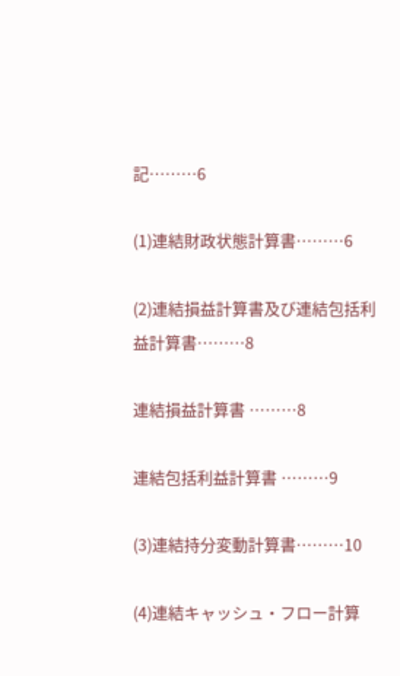記………6

(1)連結財政状態計算書………6

(2)連結損益計算書及び連結包括利益計算書………8

連結損益計算書 ………8

連結包括利益計算書 ………9

(3)連結持分変動計算書………10

(4)連結キャッシュ・フロー計算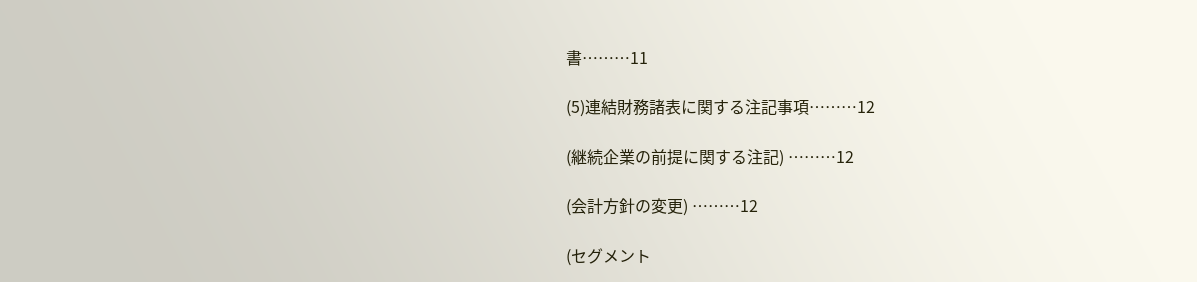書………11

(5)連結財務諸表に関する注記事項………12

(継続企業の前提に関する注記) ………12

(会計方針の変更) ………12

(セグメント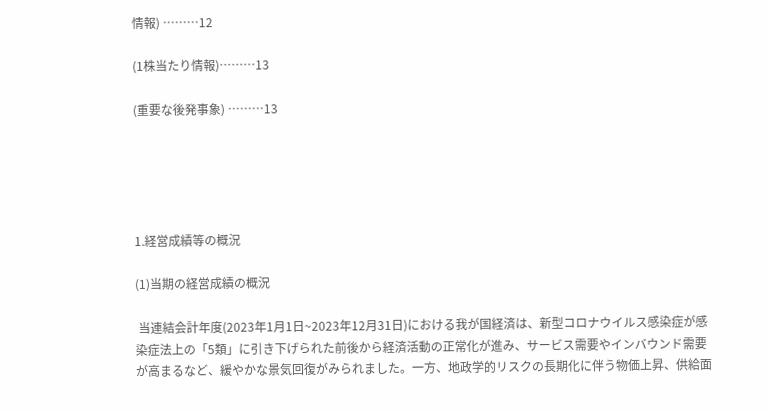情報) ………12

(1株当たり情報)………13

(重要な後発事象) ………13





1.経営成績等の概況

(1)当期の経営成績の概況

 当連結会計年度(2023年1月1日~2023年12月31日)における我が国経済は、新型コロナウイルス感染症が感染症法上の「5類」に引き下げられた前後から経済活動の正常化が進み、サービス需要やインバウンド需要が高まるなど、緩やかな景気回復がみられました。一方、地政学的リスクの長期化に伴う物価上昇、供給面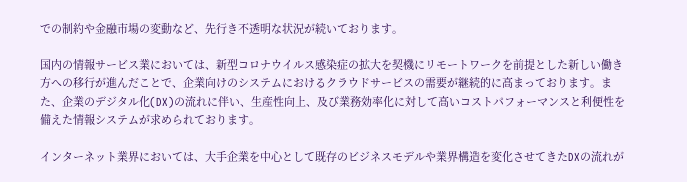での制約や金融市場の変動など、先行き不透明な状況が続いております。

国内の情報サービス業においては、新型コロナウイルス感染症の拡大を契機にリモートワークを前提とした新しい働き方への移行が進んだことで、企業向けのシステムにおけるクラウドサービスの需要が継続的に高まっております。また、企業のデジタル化(DX)の流れに伴い、生産性向上、及び業務効率化に対して高いコストパフォーマンスと利便性を備えた情報システムが求められております。

インターネット業界においては、大手企業を中心として既存のビジネスモデルや業界構造を変化させてきたDXの流れが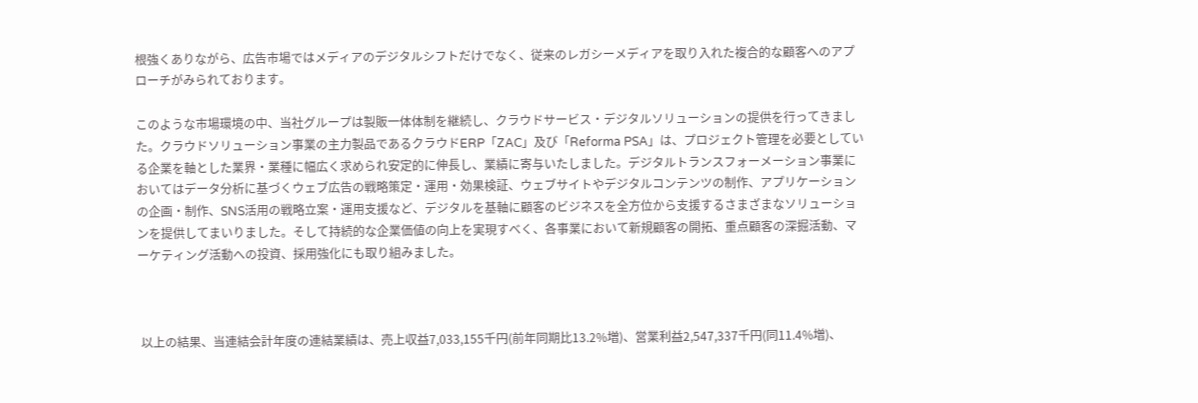根強くありながら、広告市場ではメディアのデジタルシフトだけでなく、従来のレガシーメディアを取り入れた複合的な顧客へのアプローチがみられております。

このような市場環境の中、当社グループは製販一体体制を継続し、クラウドサービス・デジタルソリューションの提供を行ってきました。クラウドソリューション事業の主力製品であるクラウドERP「ZAC」及び「Reforma PSA」は、プロジェクト管理を必要としている企業を軸とした業界・業種に幅広く求められ安定的に伸長し、業績に寄与いたしました。デジタルトランスフォーメーション事業においてはデータ分析に基づくウェブ広告の戦略策定・運用・効果検証、ウェブサイトやデジタルコンテンツの制作、アプリケーションの企画・制作、SNS活用の戦略立案・運用支援など、デジタルを基軸に顧客のビジネスを全方位から支援するさまざまなソリューションを提供してまいりました。そして持続的な企業価値の向上を実現すべく、各事業において新規顧客の開拓、重点顧客の深掘活動、マーケティング活動への投資、採用強化にも取り組みました。



 以上の結果、当連結会計年度の連結業績は、売上収益7,033,155千円(前年同期比13.2%増)、営業利益2,547,337千円(同11.4%増)、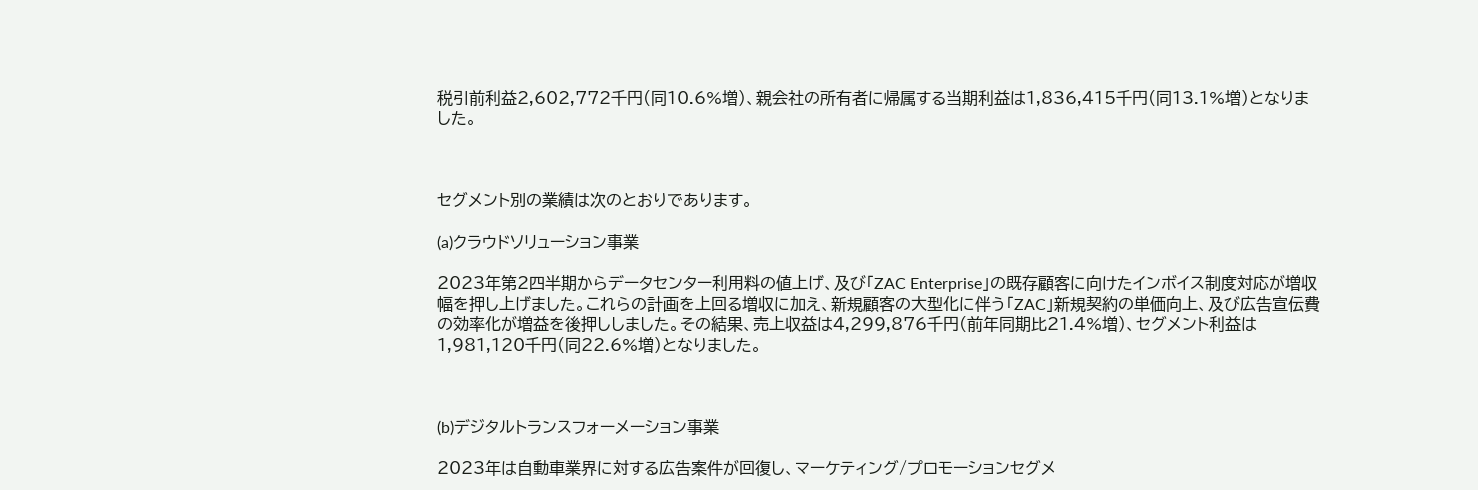税引前利益2,602,772千円(同10.6%増)、親会社の所有者に帰属する当期利益は1,836,415千円(同13.1%増)となりました。



セグメント別の業績は次のとおりであります。

(a)クラウドソリューション事業

2023年第2四半期からデータセンター利用料の値上げ、及び「ZAC Enterprise」の既存顧客に向けたインボイス制度対応が増収幅を押し上げました。これらの計画を上回る増収に加え、新規顧客の大型化に伴う「ZAC」新規契約の単価向上、及び広告宣伝費の効率化が増益を後押ししました。その結果、売上収益は4,299,876千円(前年同期比21.4%増)、セグメント利益は1,981,120千円(同22.6%増)となりました。



(b)デジタルトランスフォーメーション事業

2023年は自動車業界に対する広告案件が回復し、マーケティング/プロモーションセグメ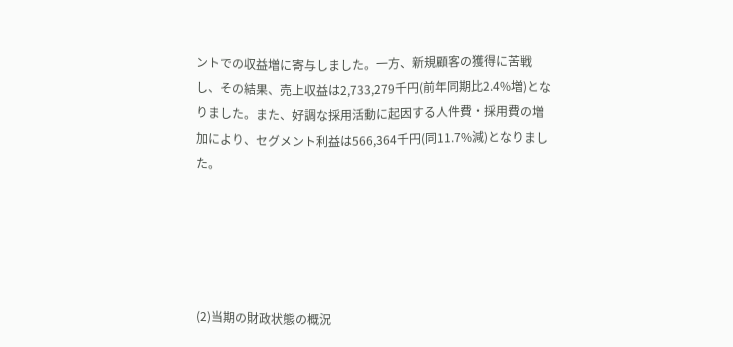ントでの収益増に寄与しました。一方、新規顧客の獲得に苦戦し、その結果、売上収益は2,733,279千円(前年同期比2.4%増)となりました。また、好調な採用活動に起因する人件費・採用費の増加により、セグメント利益は566,364千円(同11.7%減)となりました。





(2)当期の財政状態の概況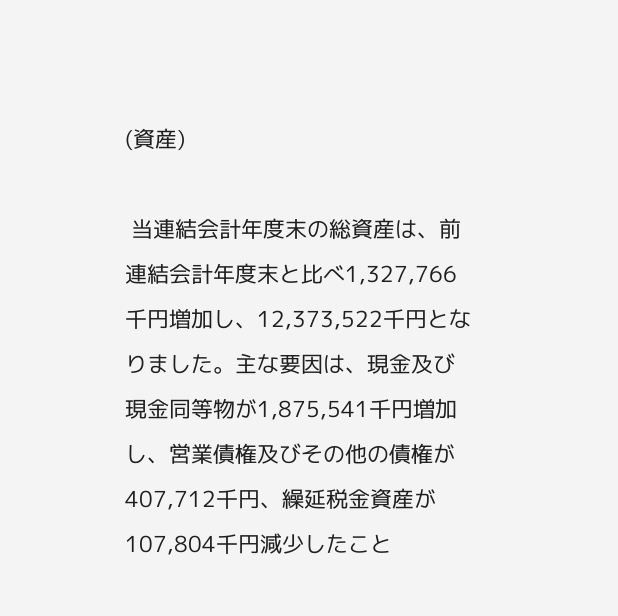(資産)

 当連結会計年度末の総資産は、前連結会計年度末と比べ1,327,766千円増加し、12,373,522千円となりました。主な要因は、現金及び現金同等物が1,875,541千円増加し、営業債権及びその他の債権が407,712千円、繰延税金資産が107,804千円減少したこと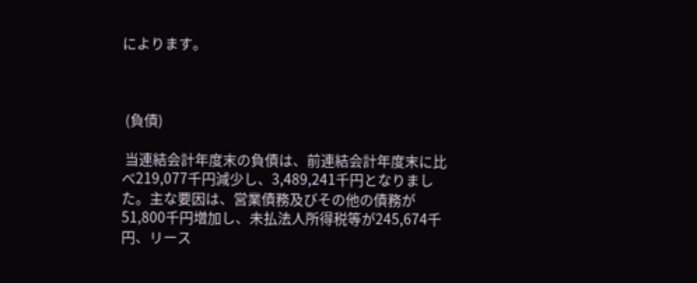によります。



 (負債)

 当連結会計年度末の負債は、前連結会計年度末に比べ219,077千円減少し、3,489,241千円となりました。主な要因は、営業債務及びその他の債務が51,800千円増加し、未払法人所得税等が245,674千円、リース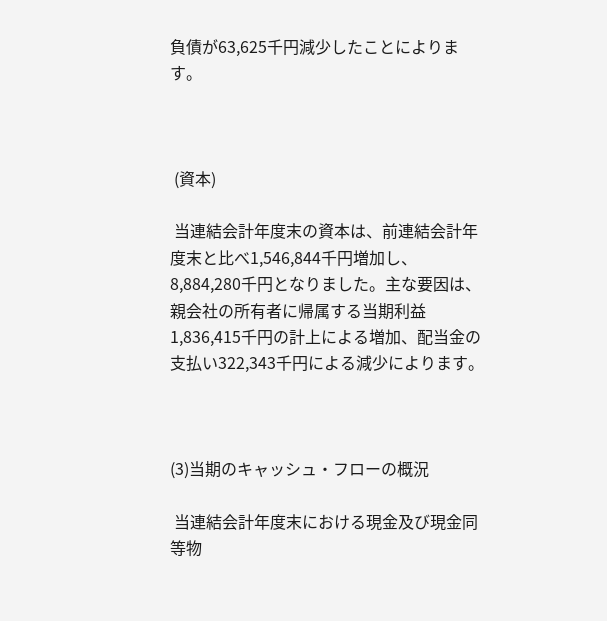負債が63,625千円減少したことによります。



 (資本)

 当連結会計年度末の資本は、前連結会計年度末と比べ1,546,844千円増加し、8,884,280千円となりました。主な要因は、親会社の所有者に帰属する当期利益1,836,415千円の計上による増加、配当金の支払い322,343千円による減少によります。



(3)当期のキャッシュ・フローの概況

 当連結会計年度末における現金及び現金同等物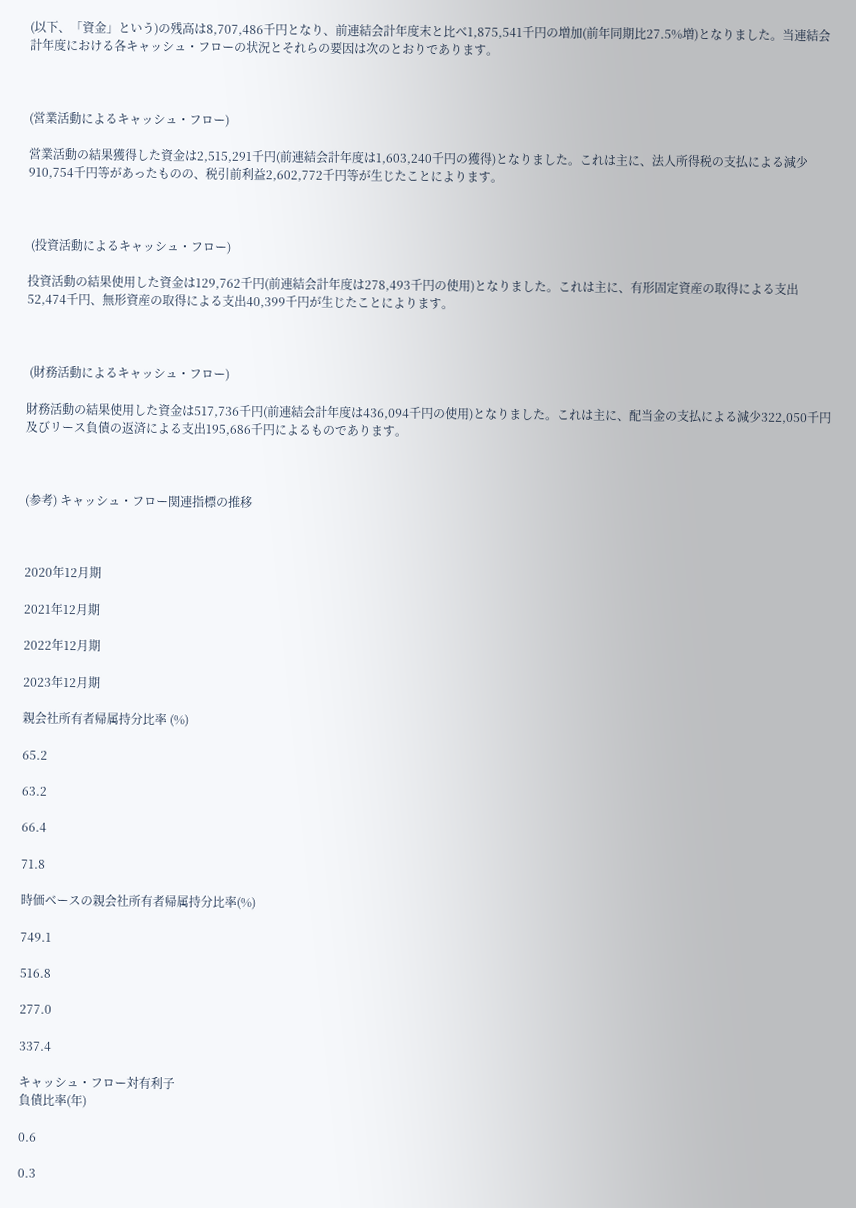(以下、「資金」という)の残高は8,707,486千円となり、前連結会計年度末と比べ1,875,541千円の増加(前年同期比27.5%増)となりました。当連結会計年度における各キャッシュ・フローの状況とそれらの要因は次のとおりであります。



(営業活動によるキャッシュ・フロー)

営業活動の結果獲得した資金は2,515,291千円(前連結会計年度は1,603,240千円の獲得)となりました。これは主に、法人所得税の支払による減少910,754千円等があったものの、税引前利益2,602,772千円等が生じたことによります。



 (投資活動によるキャッシュ・フロー)

投資活動の結果使用した資金は129,762千円(前連結会計年度は278,493千円の使用)となりました。これは主に、有形固定資産の取得による支出52,474千円、無形資産の取得による支出40,399千円が生じたことによります。



 (財務活動によるキャッシュ・フロー)

財務活動の結果使用した資金は517,736千円(前連結会計年度は436,094千円の使用)となりました。これは主に、配当金の支払による減少322,050千円及びリース負債の返済による支出195,686千円によるものであります。



(参考) キャッシュ・フロー関連指標の推移



2020年12月期

2021年12月期

2022年12月期

2023年12月期

親会社所有者帰属持分比率 (%)

65.2

63.2

66.4

71.8

時価ベースの親会社所有者帰属持分比率(%)

749.1

516.8

277.0

337.4

キャッシュ・フロー対有利子
負債比率(年)

0.6

0.3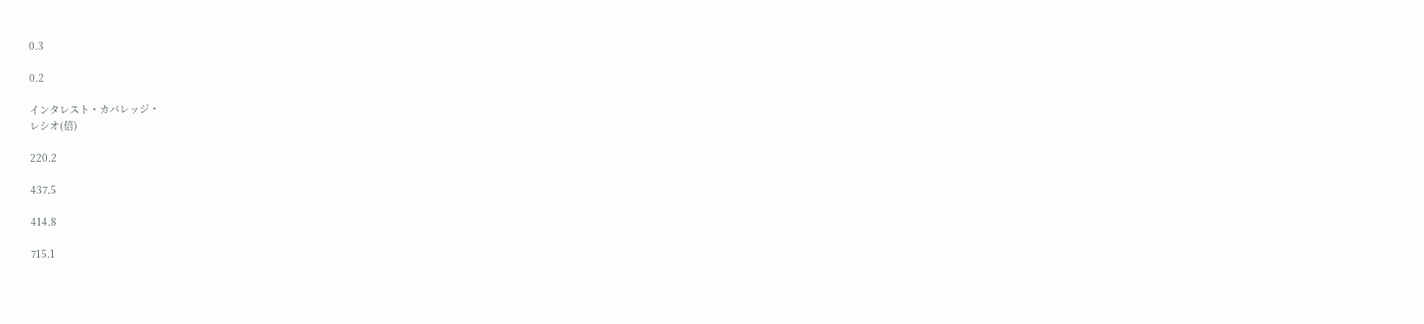0.3

0.2

インタレスト・カバレッジ・
レシオ(倍)

220.2

437.5

414.8

715.1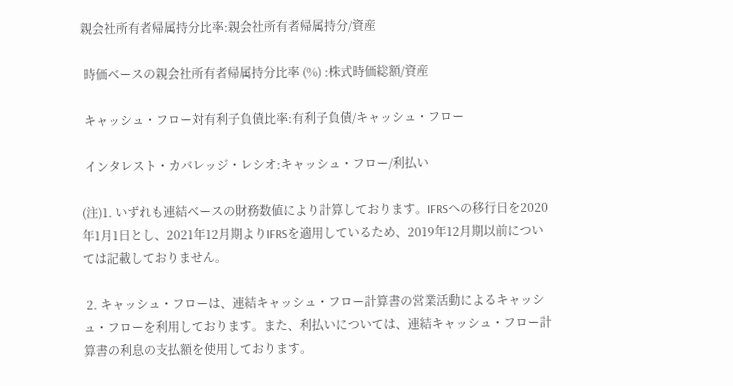親会社所有者帰属持分比率:親会社所有者帰属持分/資産

 時価ベースの親会社所有者帰属持分比率 (%) :株式時価総額/資産

 キャッシュ・フロー対有利子負債比率:有利子負債/キャッシュ・フロー

 インタレスト・カバレッジ・レシオ:キャッシュ・フロー/利払い

(注)1. いずれも連結ベースの財務数値により計算しております。IFRSへの移行日を2020年1月1日とし、2021年12月期よりIFRSを適用しているため、2019年12月期以前については記載しておりません。

 2. キャッシュ・フローは、連結キャッシュ・フロー計算書の営業活動によるキャッシュ・フローを利用しております。また、利払いについては、連結キャッシュ・フロー計算書の利息の支払額を使用しております。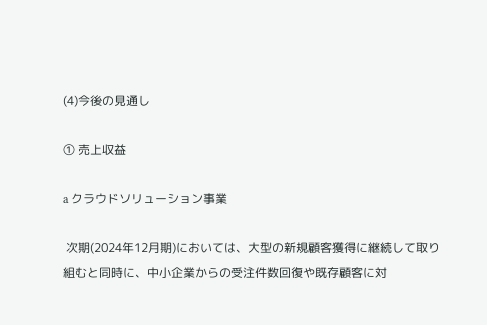(4)今後の見通し

① 売上収益

a クラウドソリューション事業

 次期(2024年12月期)においては、大型の新規顧客獲得に継続して取り組むと同時に、中小企業からの受注件数回復や既存顧客に対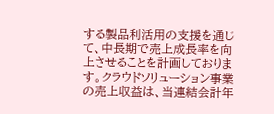する製品利活用の支援を通じて、中長期で売上成長率を向上させることを計画しております。クラウドソリューション事業の売上収益は、当連結会計年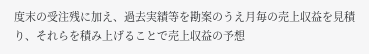度末の受注残に加え、過去実績等を勘案のうえ月毎の売上収益を見積り、それらを積み上げることで売上収益の予想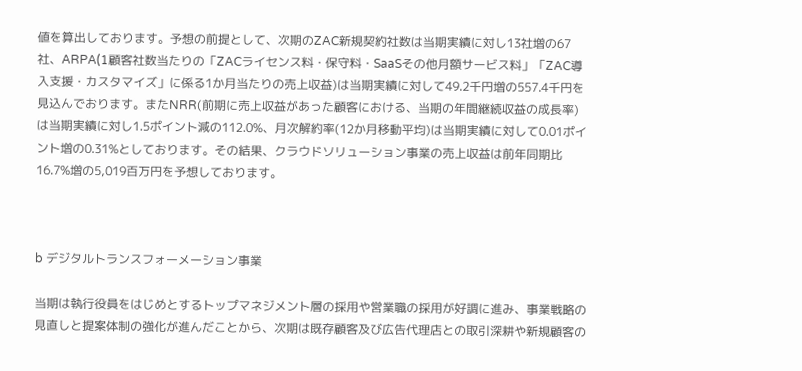値を算出しております。予想の前提として、次期のZAC新規契約社数は当期実績に対し13社増の67社、ARPA(1顧客社数当たりの「ZACライセンス料・保守料・SaaSその他月額サービス料」「ZAC導入支援・カスタマイズ」に係る1か月当たりの売上収益)は当期実績に対して49.2千円増の557.4千円を見込んでおります。またNRR(前期に売上収益があった顧客における、当期の年間継続収益の成長率)は当期実績に対し1.5ポイント減の112.0%、月次解約率(12か月移動平均)は当期実績に対して0.01ポイント増の0.31%としております。その結果、クラウドソリューション事業の売上収益は前年同期比16.7%増の5,019百万円を予想しております。



b デジタルトランスフォーメーション事業

当期は執行役員をはじめとするトップマネジメント層の採用や営業職の採用が好調に進み、事業戦略の見直しと提案体制の強化が進んだことから、次期は既存顧客及び広告代理店との取引深耕や新規顧客の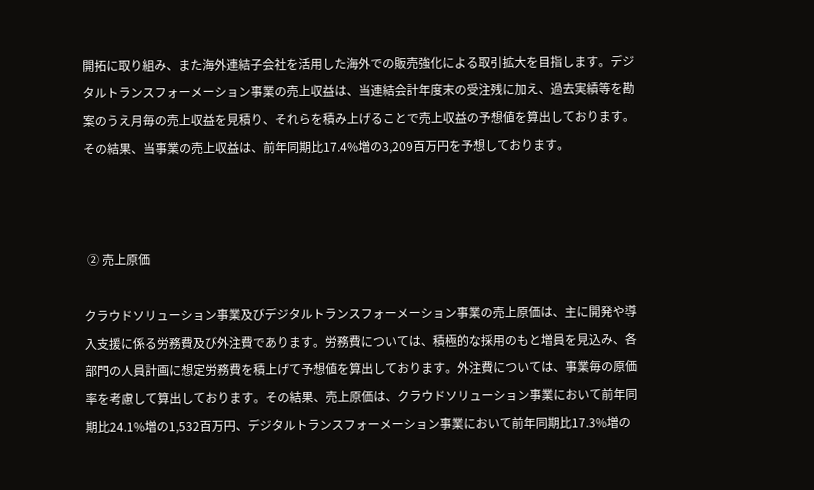開拓に取り組み、また海外連結子会社を活用した海外での販売強化による取引拡大を目指します。デジタルトランスフォーメーション事業の売上収益は、当連結会計年度末の受注残に加え、過去実績等を勘案のうえ月毎の売上収益を見積り、それらを積み上げることで売上収益の予想値を算出しております。その結果、当事業の売上収益は、前年同期比17.4%増の3,209百万円を予想しております。



 ② 売上原価

クラウドソリューション事業及びデジタルトランスフォーメーション事業の売上原価は、主に開発や導入支援に係る労務費及び外注費であります。労務費については、積極的な採用のもと増員を見込み、各部門の人員計画に想定労務費を積上げて予想値を算出しております。外注費については、事業毎の原価率を考慮して算出しております。その結果、売上原価は、クラウドソリューション事業において前年同期比24.1%増の1,532百万円、デジタルトランスフォーメーション事業において前年同期比17.3%増の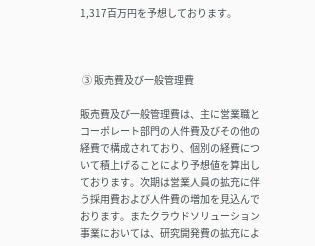1,317百万円を予想しております。



 ③ 販売費及び一般管理費

販売費及び一般管理費は、主に営業職とコーポレート部門の人件費及びその他の経費で構成されており、個別の経費について積上げることにより予想値を算出しております。次期は営業人員の拡充に伴う採用費および人件費の増加を見込んでおります。またクラウドソリューション事業においては、研究開発費の拡充によ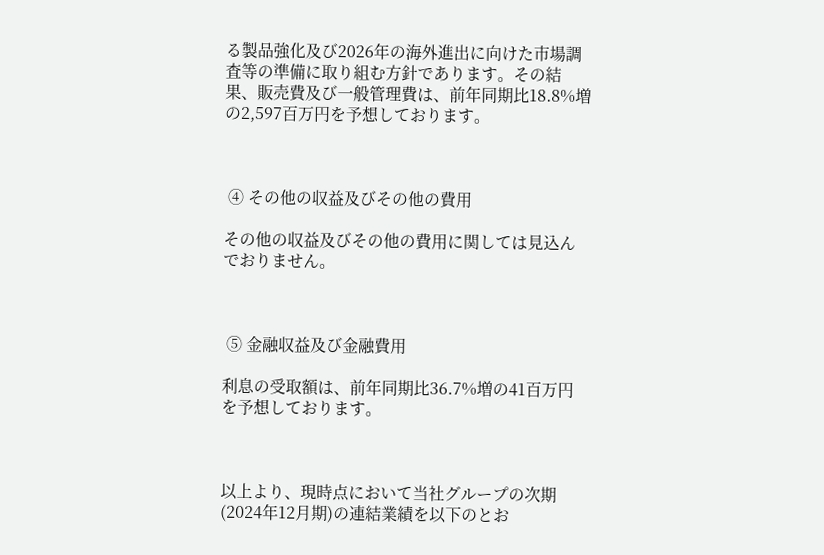る製品強化及び2026年の海外進出に向けた市場調査等の準備に取り組む方針であります。その結果、販売費及び一般管理費は、前年同期比18.8%増の2,597百万円を予想しております。



 ④ その他の収益及びその他の費用

その他の収益及びその他の費用に関しては見込んでおりません。



 ⑤ 金融収益及び金融費用

利息の受取額は、前年同期比36.7%増の41百万円を予想しております。



以上より、現時点において当社グループの次期(2024年12月期)の連結業績を以下のとお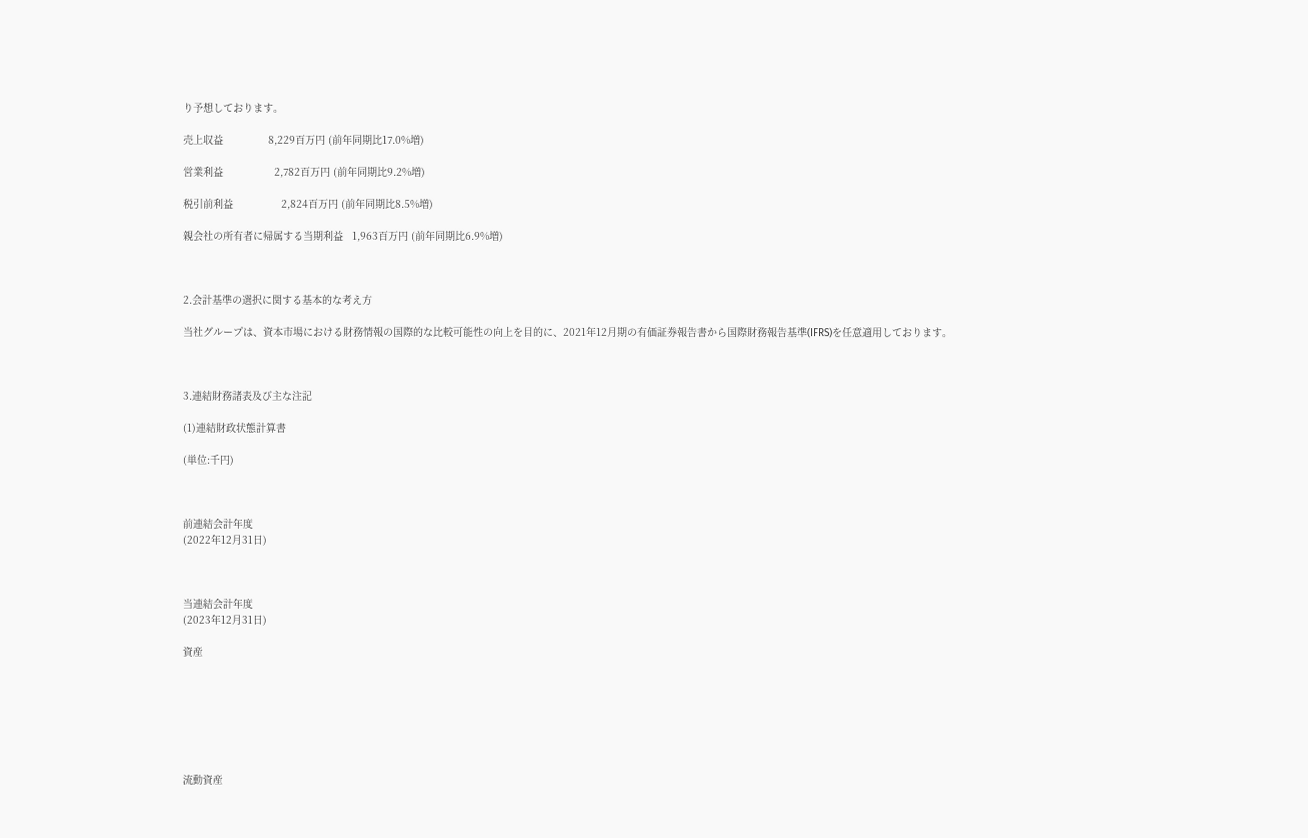り予想しております。

売上収益               8,229百万円 (前年同期比17.0%増)

営業利益                 2,782百万円 (前年同期比9.2%増)

税引前利益                2,824百万円 (前年同期比8.5%増)

親会社の所有者に帰属する当期利益   1,963百万円 (前年同期比6.9%増)



2.会計基準の選択に関する基本的な考え方

当社グループは、資本市場における財務情報の国際的な比較可能性の向上を目的に、2021年12月期の有価証券報告書から国際財務報告基準(IFRS)を任意適用しております。



3.連結財務諸表及び主な注記

(1)連結財政状態計算書

(単位:千円)



前連結会計年度
(2022年12月31日)



当連結会計年度
(2023年12月31日)

資産







流動資産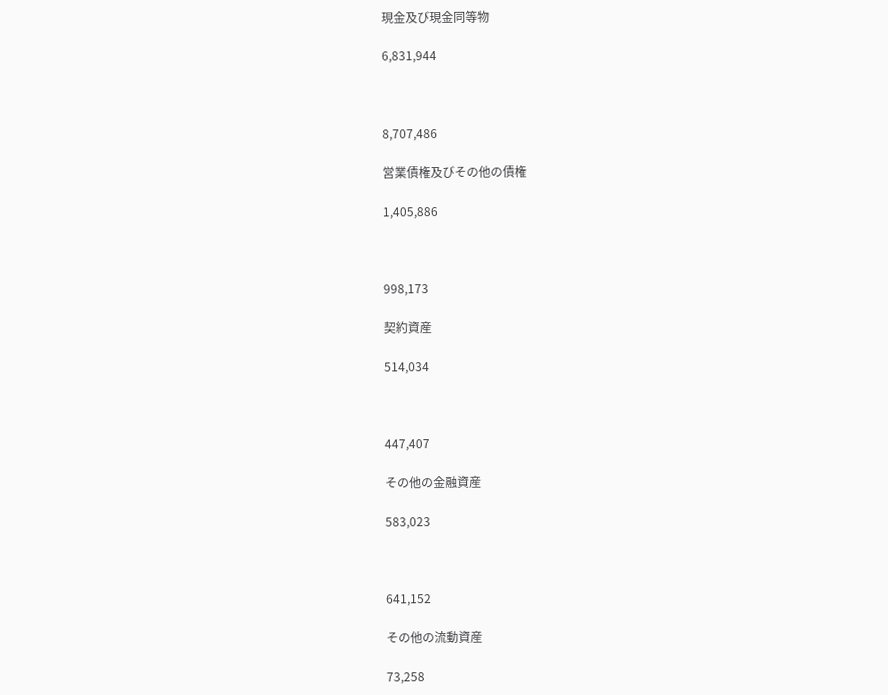現金及び現金同等物

6,831,944



8,707,486

営業債権及びその他の債権

1,405,886



998,173

契約資産

514,034



447,407

その他の金融資産

583,023



641,152

その他の流動資産

73,258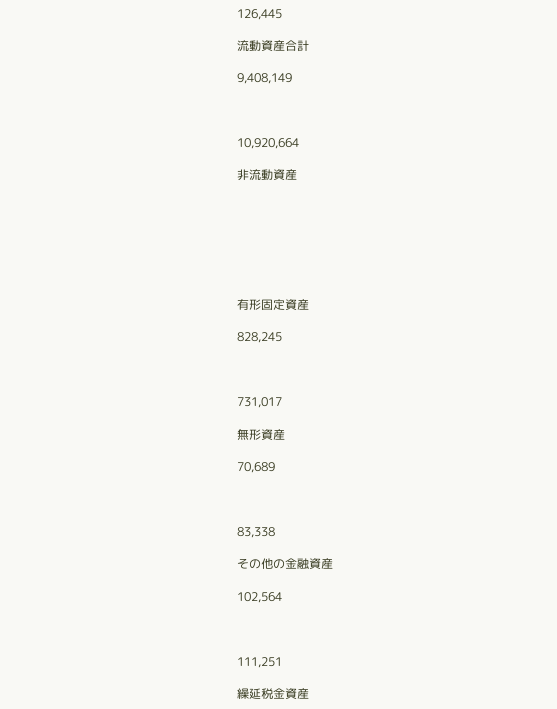126,445

流動資産合計

9,408,149



10,920,664

非流動資産







有形固定資産

828,245



731,017

無形資産

70,689



83,338

その他の金融資産

102,564



111,251

繰延税金資産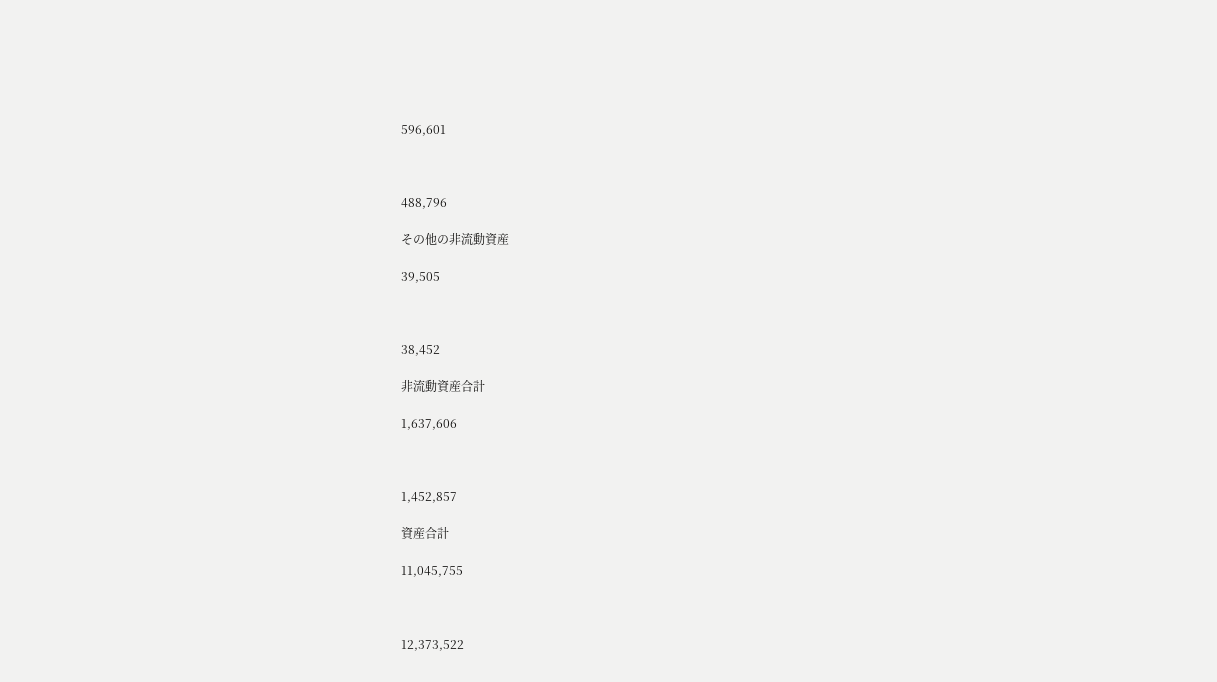596,601



488,796

その他の非流動資産

39,505



38,452

非流動資産合計

1,637,606



1,452,857

資産合計

11,045,755



12,373,522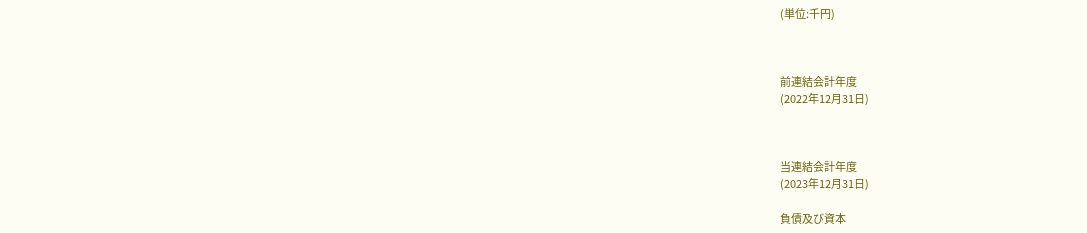(単位:千円)



前連結会計年度
(2022年12月31日)



当連結会計年度
(2023年12月31日)

負債及び資本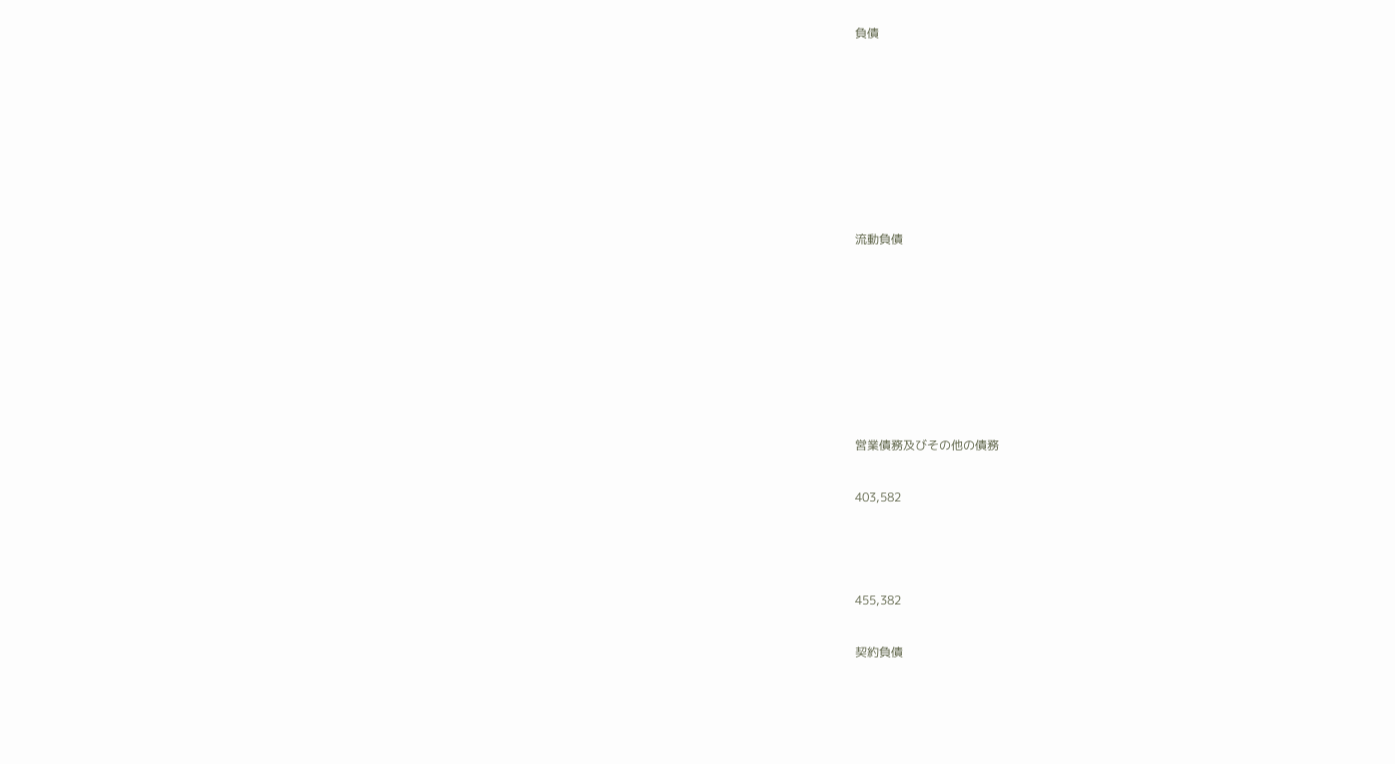負債







流動負債







営業債務及びその他の債務

403,582



455,382

契約負債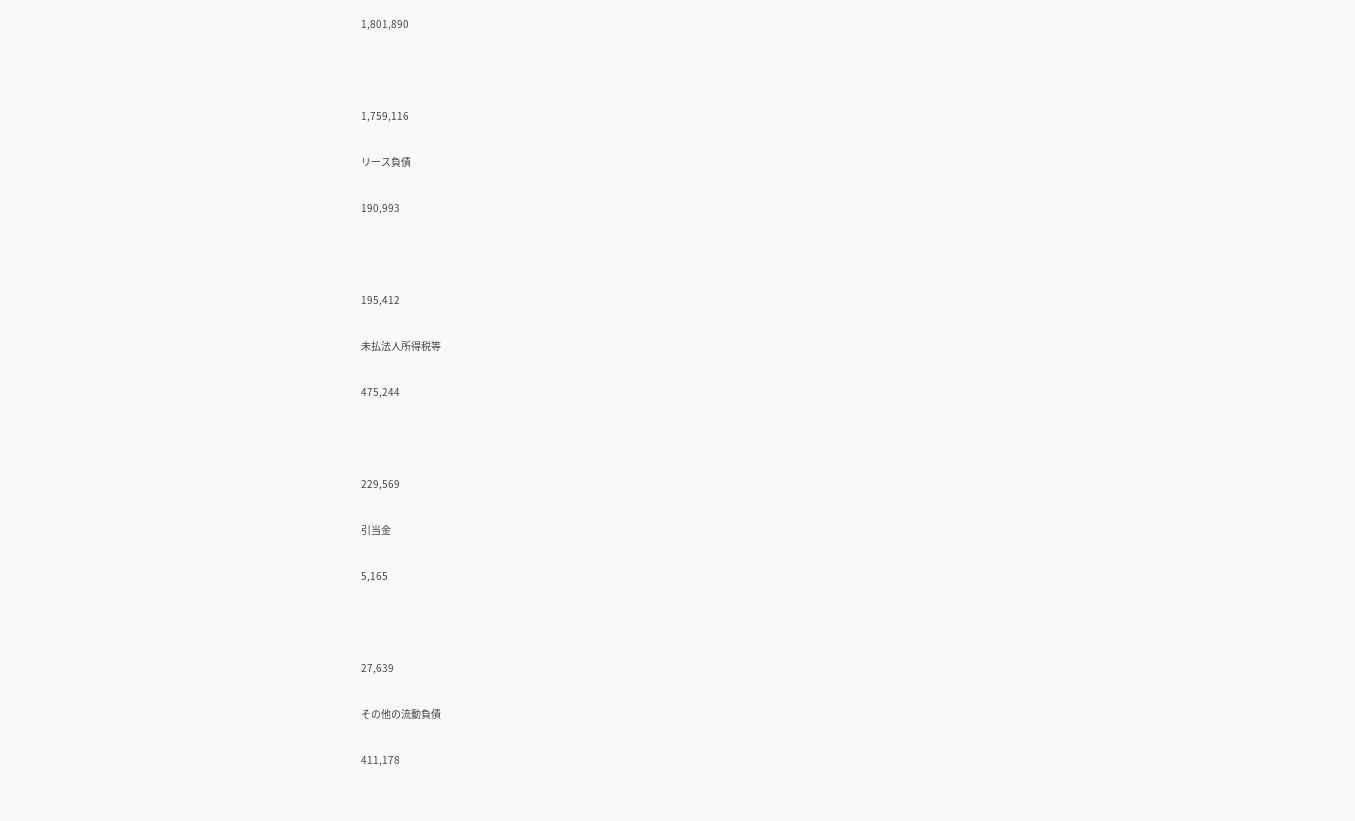1,801,890



1,759,116

リース負債

190,993



195,412

未払法人所得税等

475,244



229,569

引当金

5,165



27,639

その他の流動負債

411,178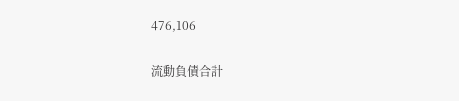476,106

流動負債合計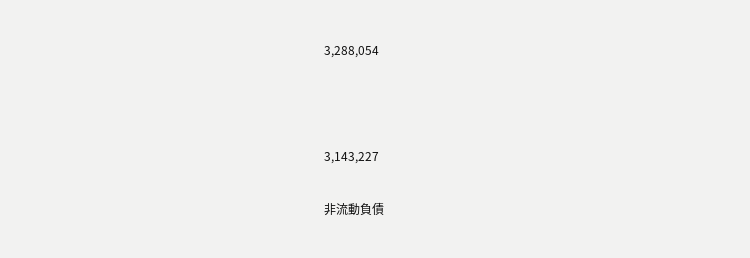3,288,054



3,143,227

非流動負債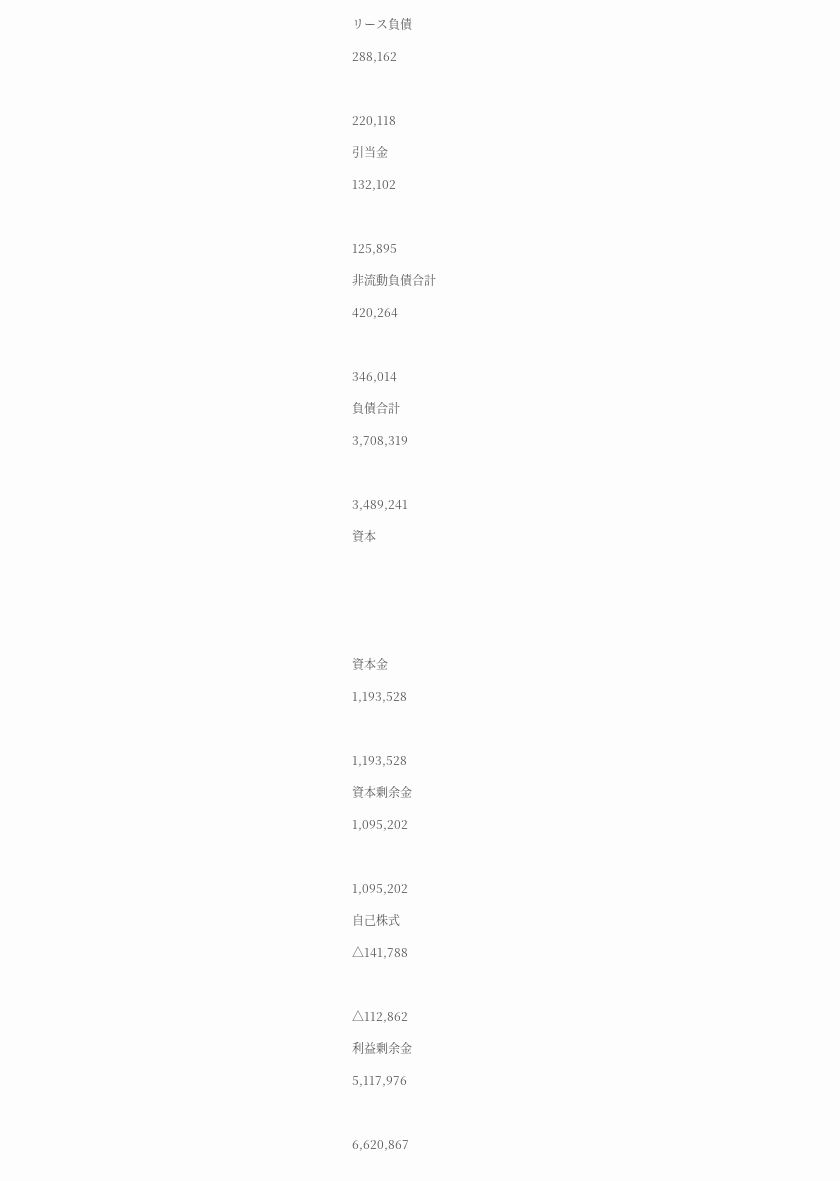リース負債

288,162



220,118

引当金

132,102



125,895

非流動負債合計

420,264



346,014

負債合計

3,708,319



3,489,241

資本







資本金

1,193,528



1,193,528

資本剰余金

1,095,202



1,095,202

自己株式

△141,788



△112,862

利益剰余金

5,117,976



6,620,867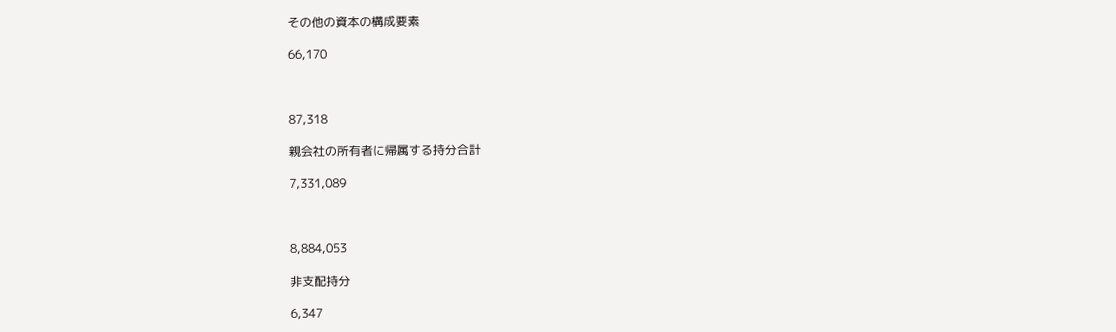その他の資本の構成要素

66,170



87,318

親会社の所有者に帰属する持分合計

7,331,089



8,884,053

非支配持分

6,347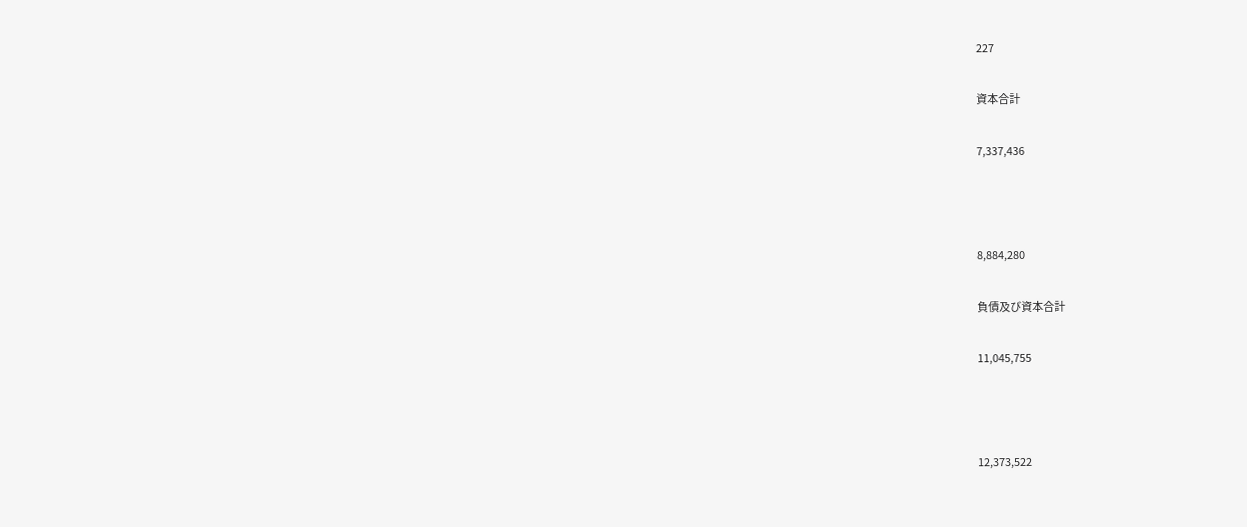227

資本合計

7,337,436



8,884,280

負債及び資本合計

11,045,755



12,373,522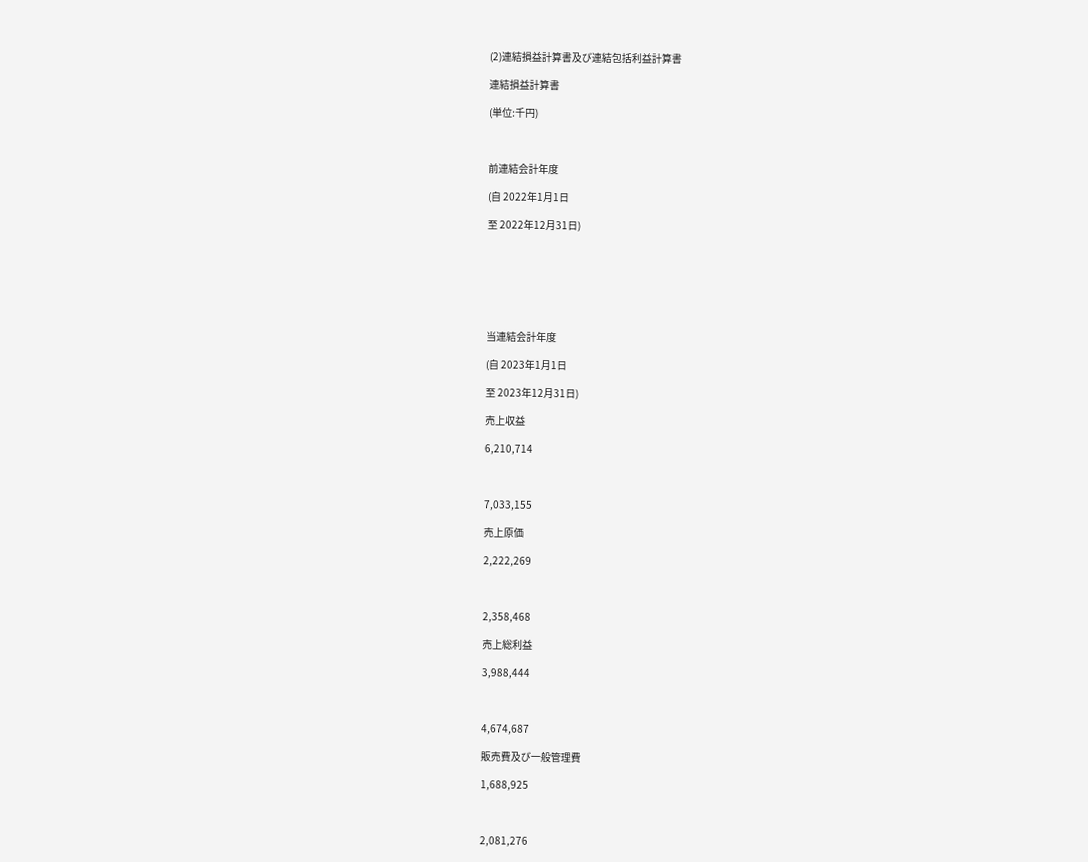(2)連結損益計算書及び連結包括利益計算書

連結損益計算書

(単位:千円)



前連結会計年度

(自 2022年1月1日

至 2022年12月31日)







当連結会計年度

(自 2023年1月1日

至 2023年12月31日)

売上収益

6,210,714



7,033,155

売上原価

2,222,269



2,358,468

売上総利益

3,988,444



4,674,687

販売費及び一般管理費

1,688,925



2,081,276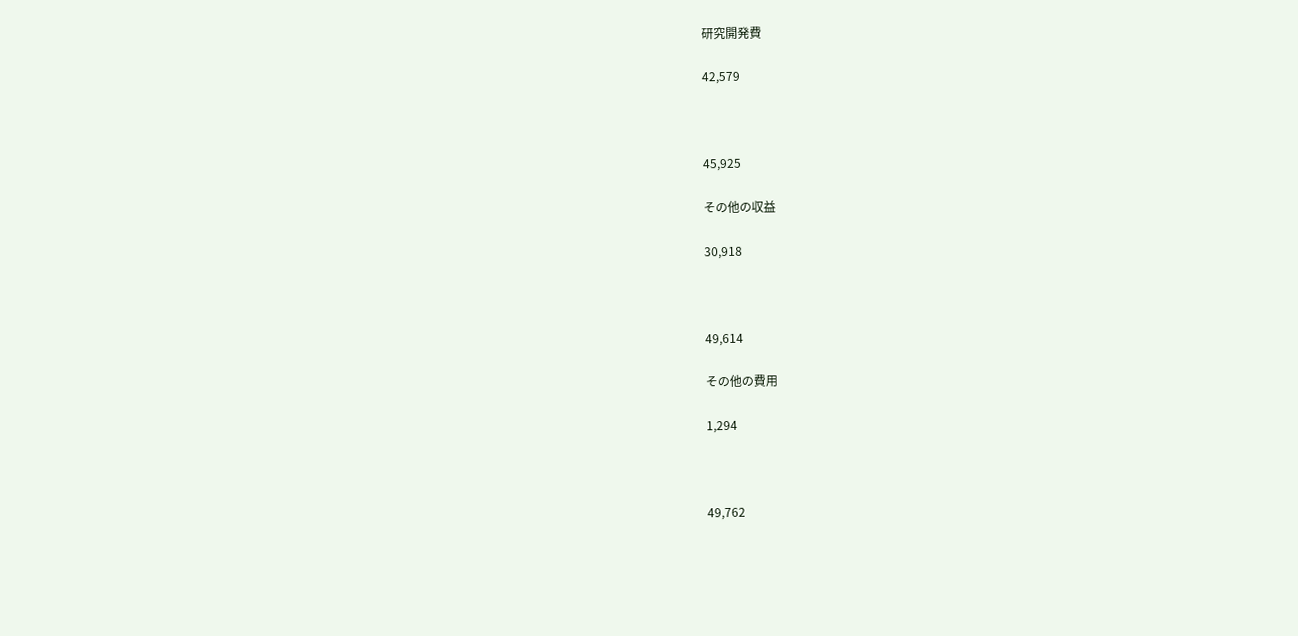研究開発費

42,579



45,925

その他の収益

30,918



49,614

その他の費用

1,294



49,762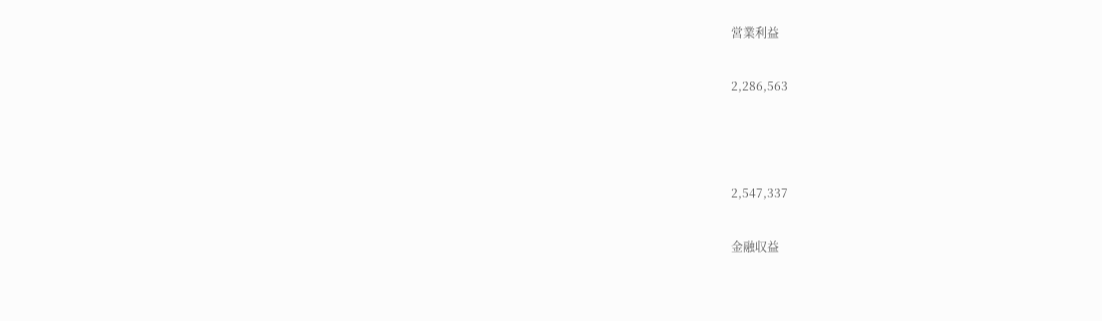営業利益

2,286,563



2,547,337

金融収益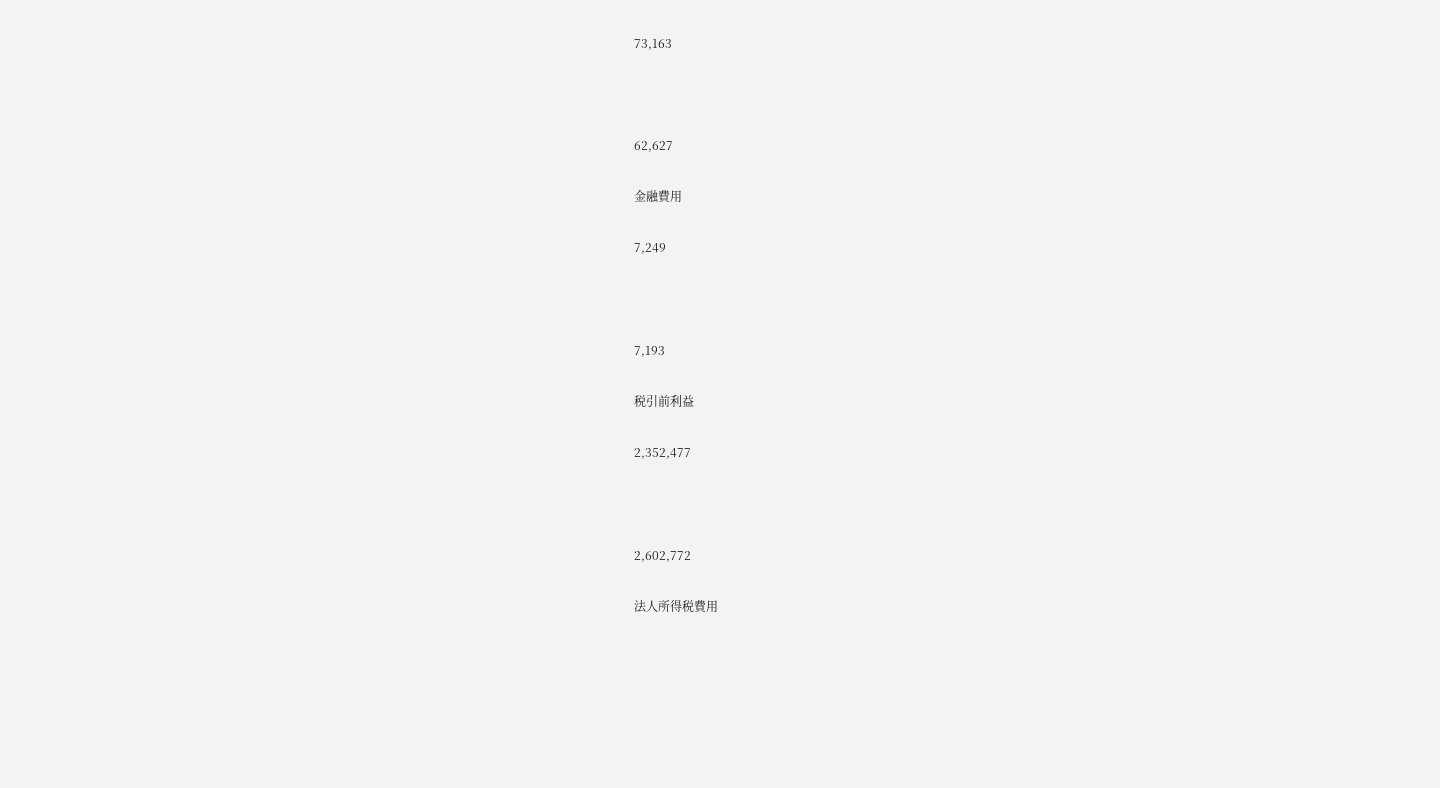73,163



62,627

金融費用

7,249



7,193

税引前利益

2,352,477



2,602,772

法人所得税費用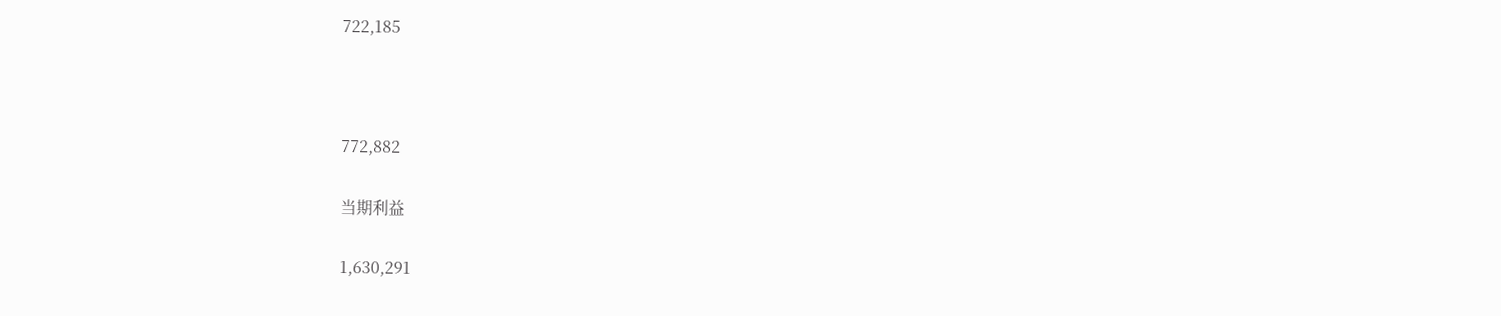722,185



772,882

当期利益

1,630,291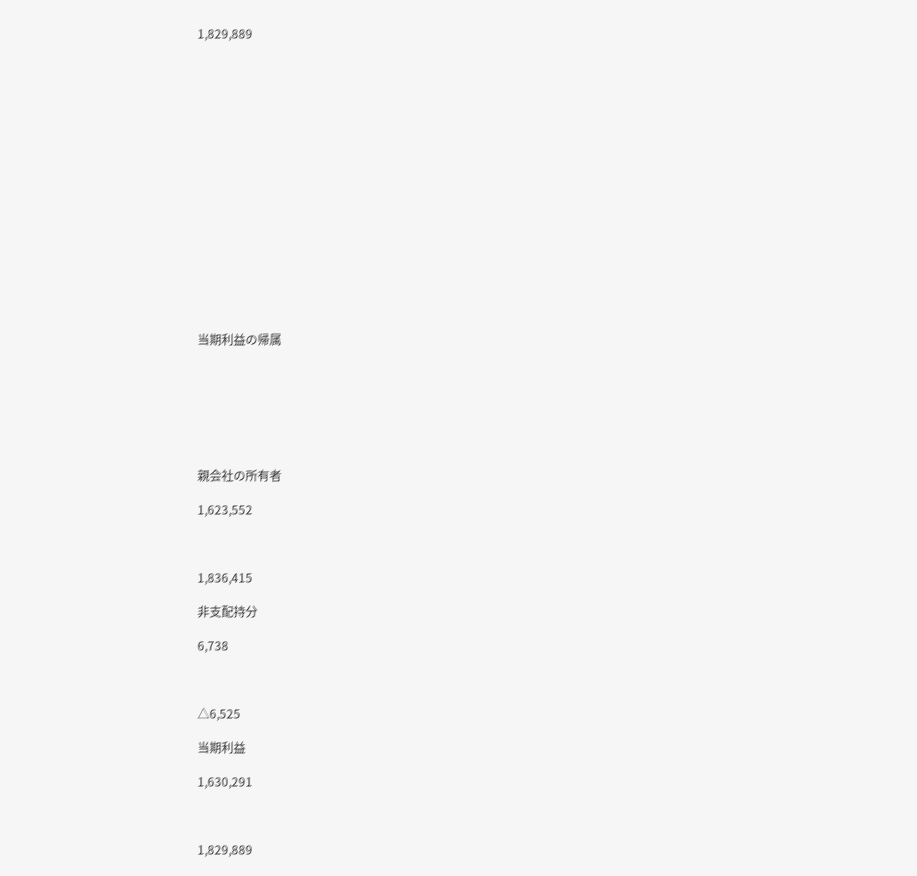1,829,889

















当期利益の帰属







親会社の所有者

1,623,552



1,836,415

非支配持分

6,738



△6,525

当期利益

1,630,291



1,829,889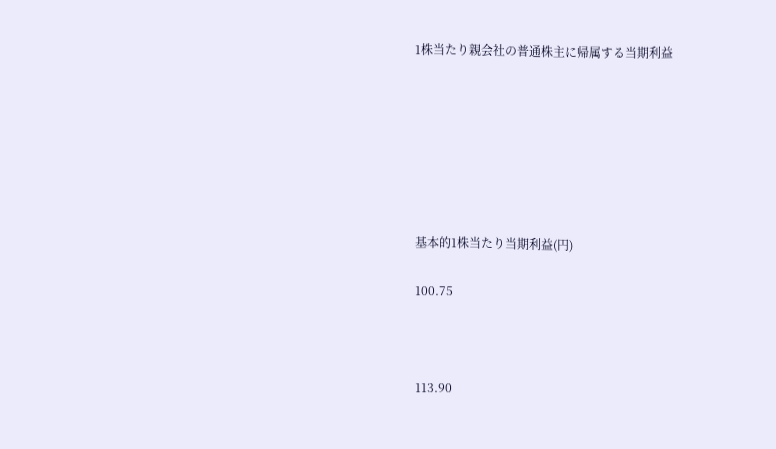1株当たり親会社の普通株主に帰属する当期利益







基本的1株当たり当期利益(円)

100.75



113.90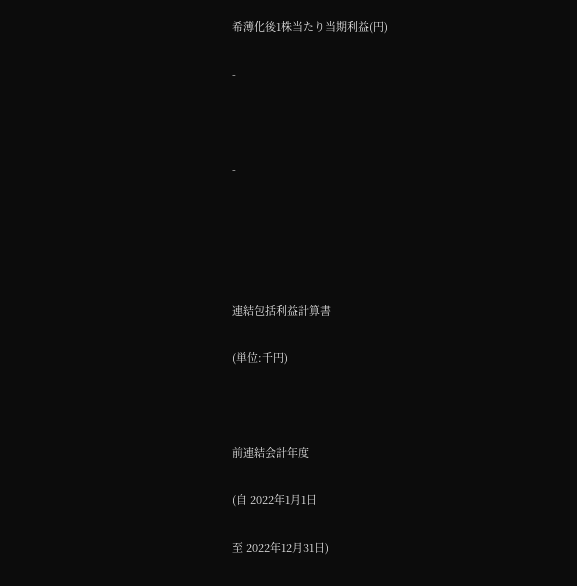希薄化後1株当たり当期利益(円)

-



-





連結包括利益計算書

(単位:千円)



前連結会計年度

(自 2022年1月1日

至 2022年12月31日)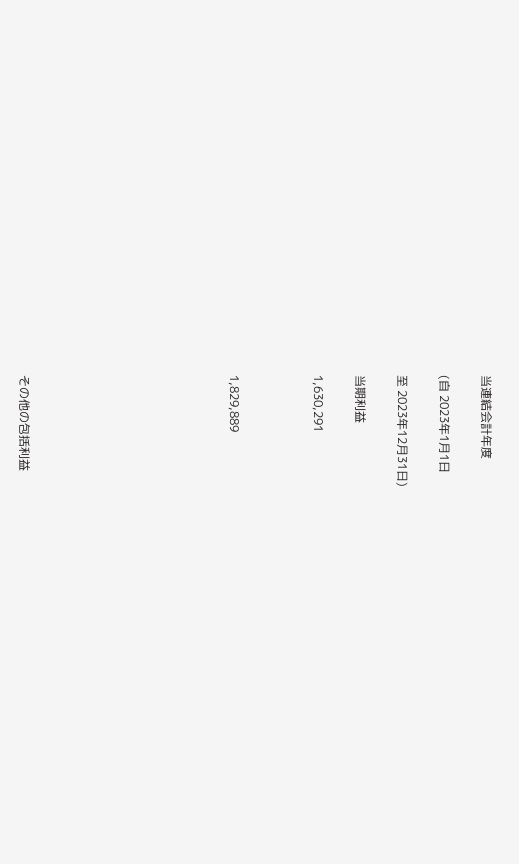当連結会計年度

(自 2023年1月1日

至 2023年12月31日)

当期利益

1,630,291



1,829,889









その他の包括利益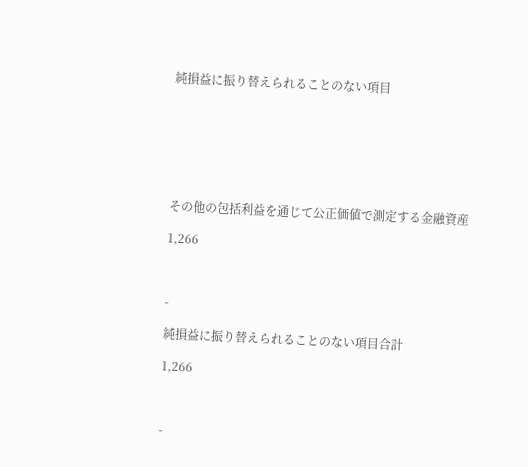純損益に振り替えられることのない項目







その他の包括利益を通じて公正価値で測定する金融資産

1,266



-

純損益に振り替えられることのない項目合計

1,266



-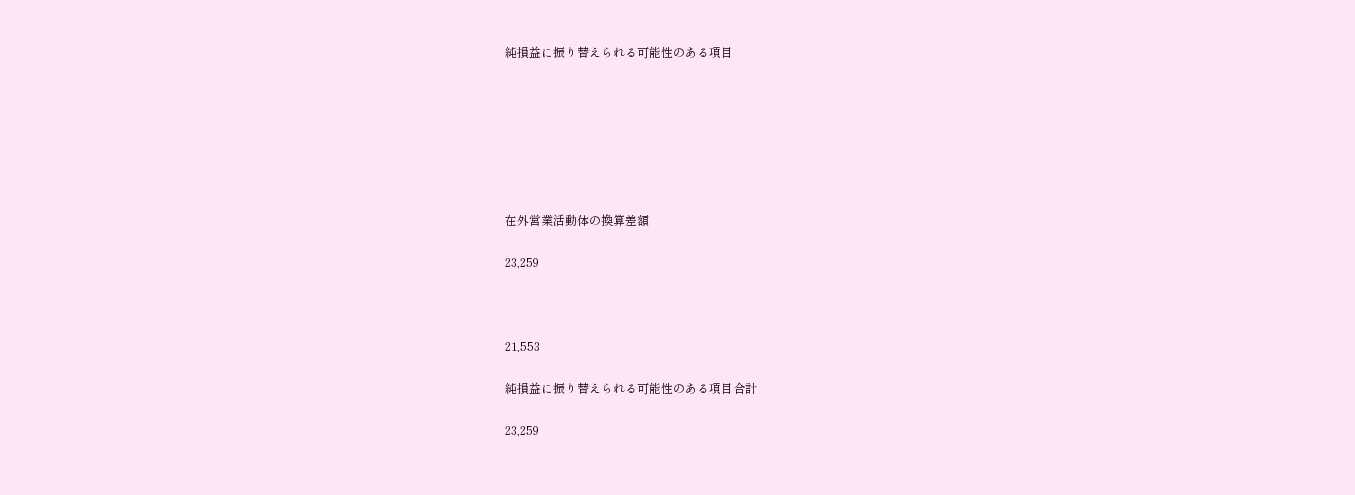純損益に振り替えられる可能性のある項目







在外営業活動体の換算差額

23,259



21,553

純損益に振り替えられる可能性のある項目合計

23,259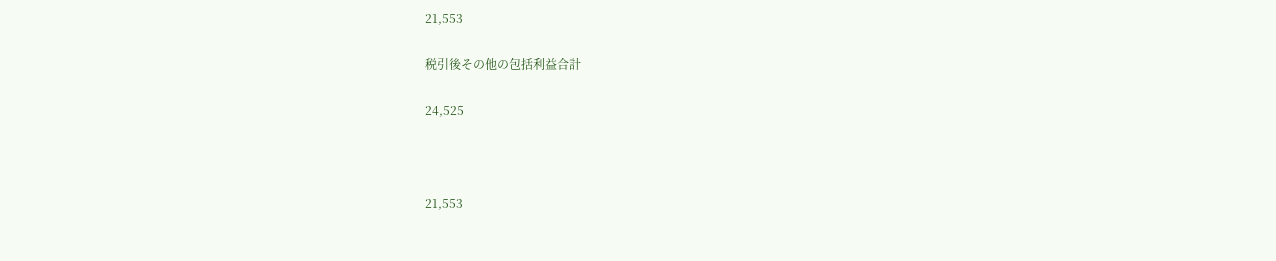21,553

税引後その他の包括利益合計

24,525



21,553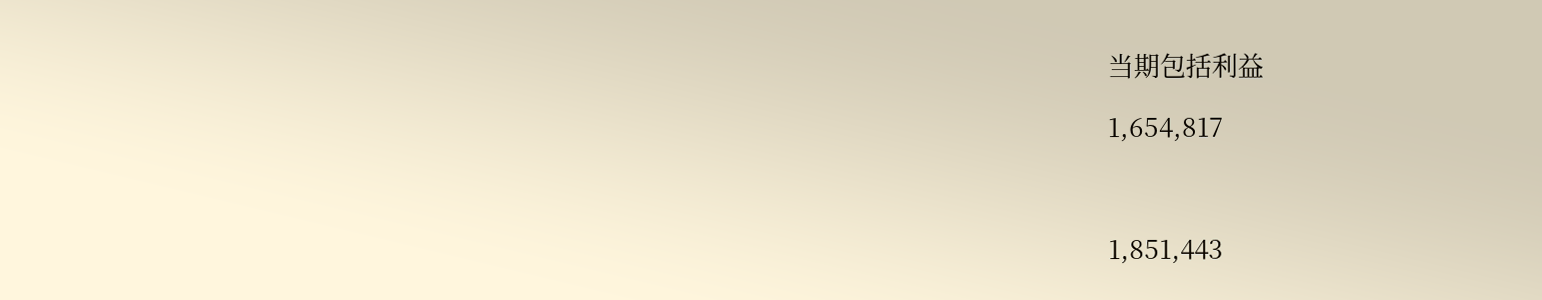当期包括利益

1,654,817



1,851,443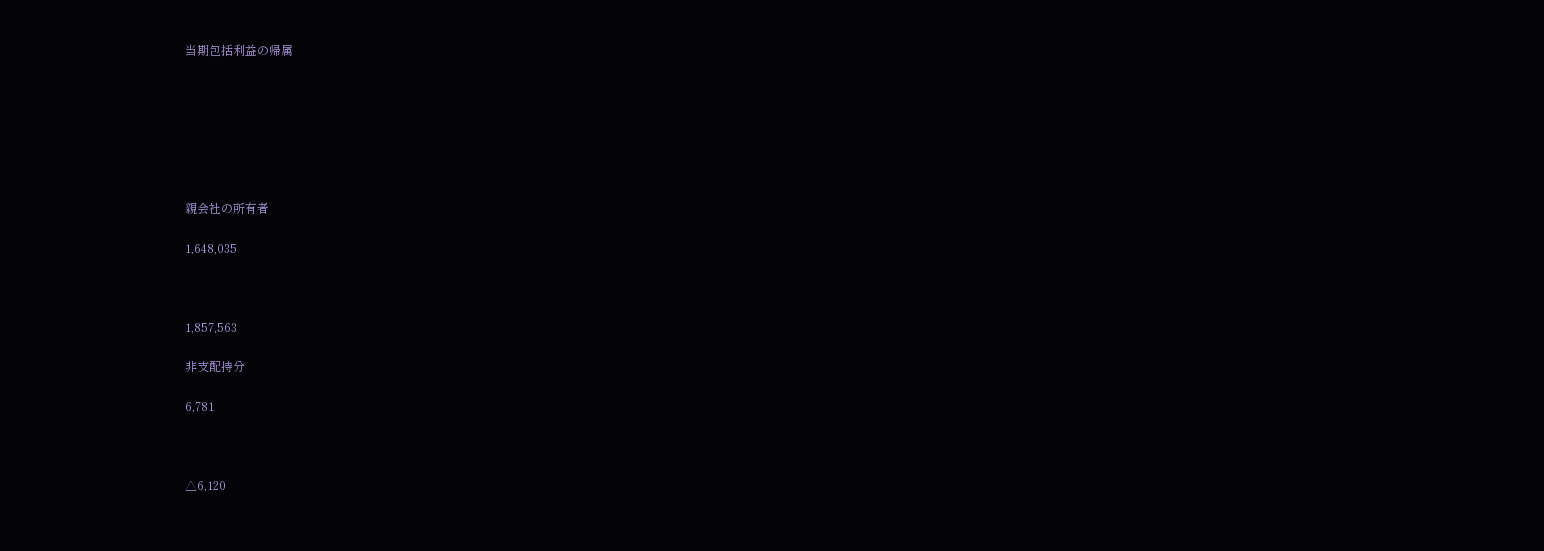当期包括利益の帰属







親会社の所有者

1,648,035



1,857,563

非支配持分

6,781



△6,120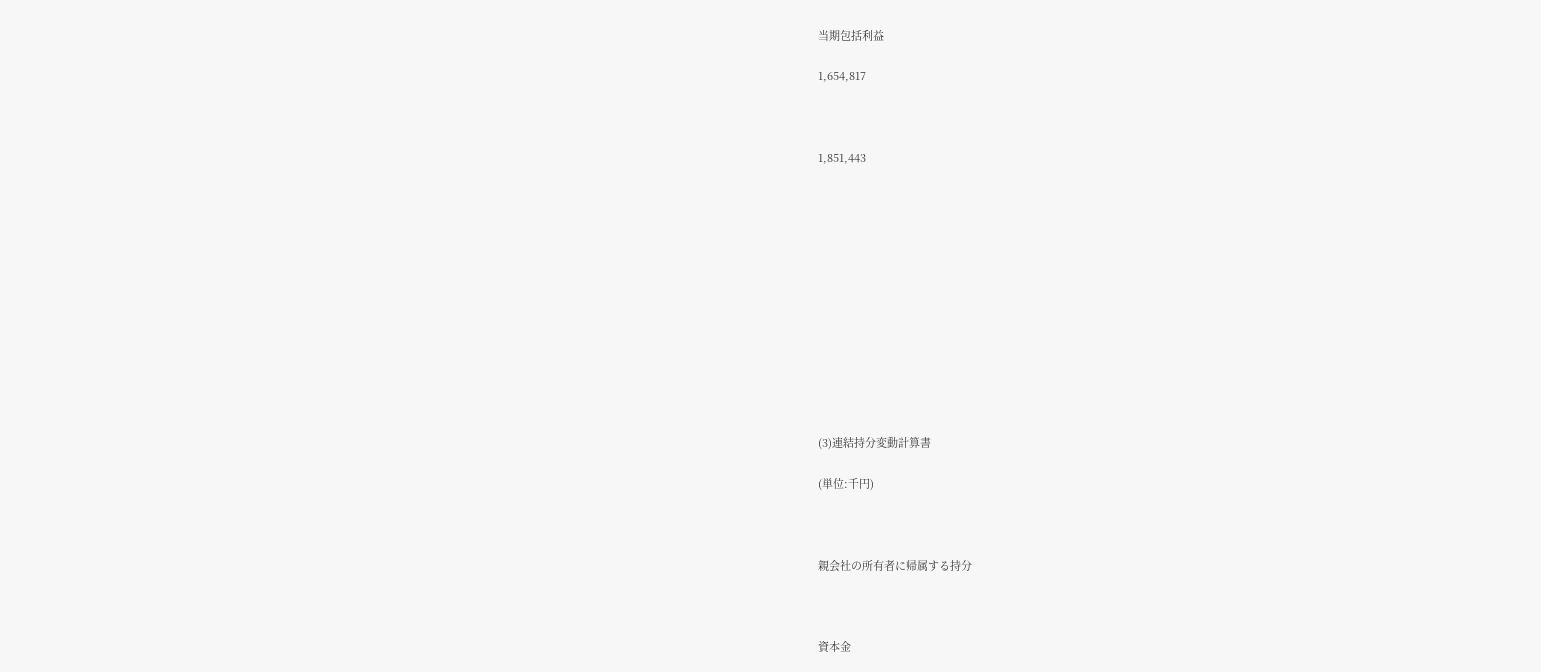当期包括利益

1,654,817



1,851,443













(3)連結持分変動計算書

(単位:千円)



親会社の所有者に帰属する持分



資本金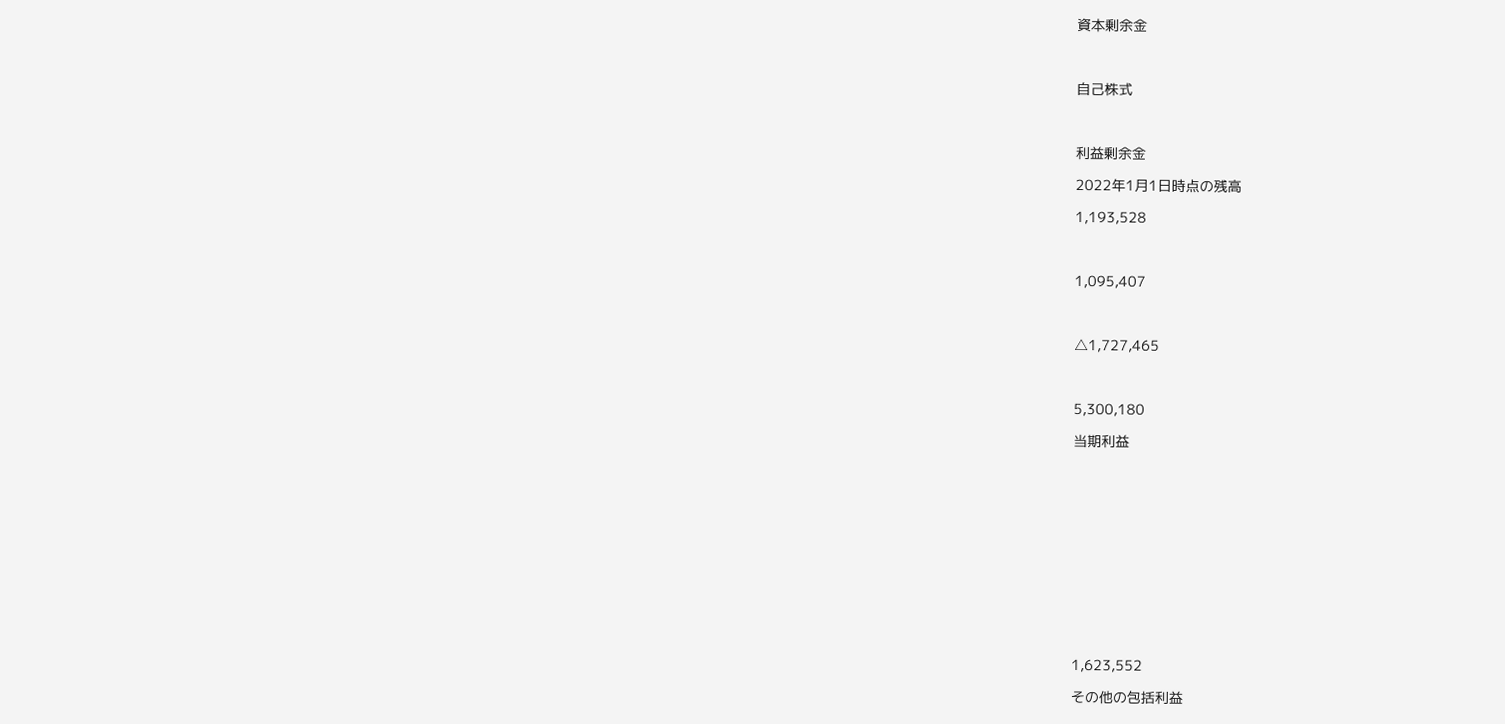資本剰余金



自己株式



利益剰余金

2022年1月1日時点の残高

1,193,528



1,095,407



△1,727,465



5,300,180

当期利益













1,623,552

その他の包括利益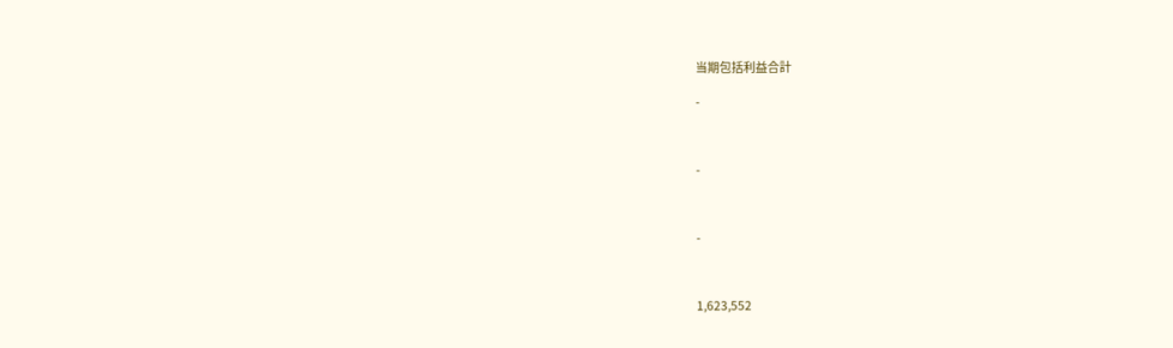当期包括利益合計

-



-



-



1,623,552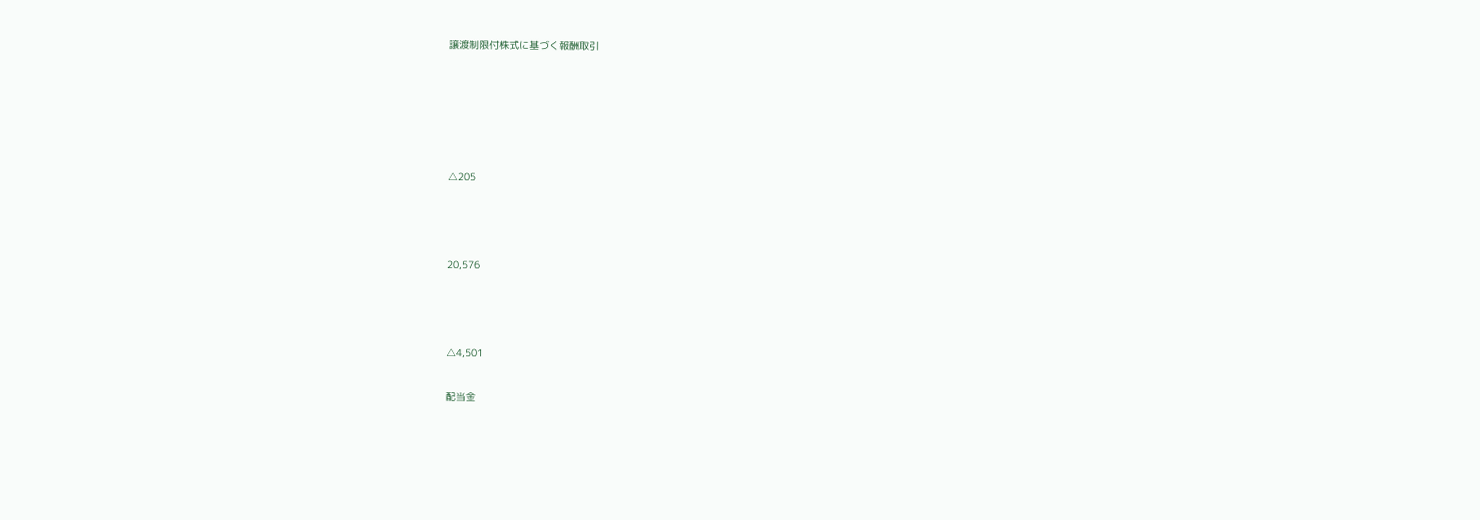譲渡制限付株式に基づく報酬取引





△205



20,576



△4,501

配当金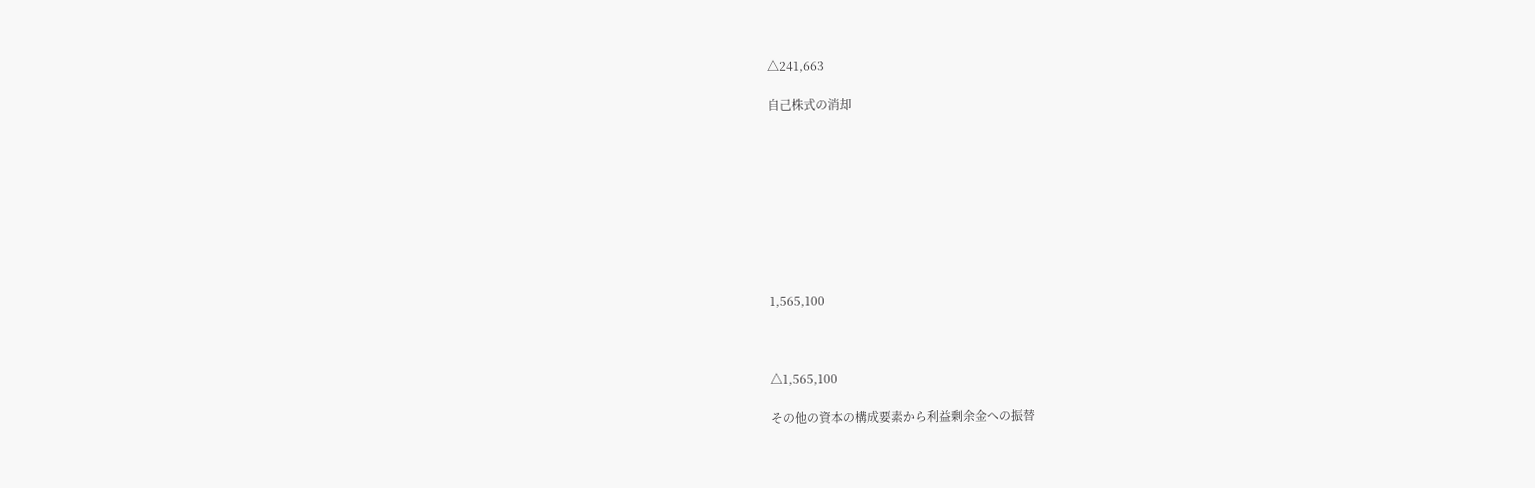△241,663

自己株式の消却









1,565,100



△1,565,100

その他の資本の構成要素から利益剰余金への振替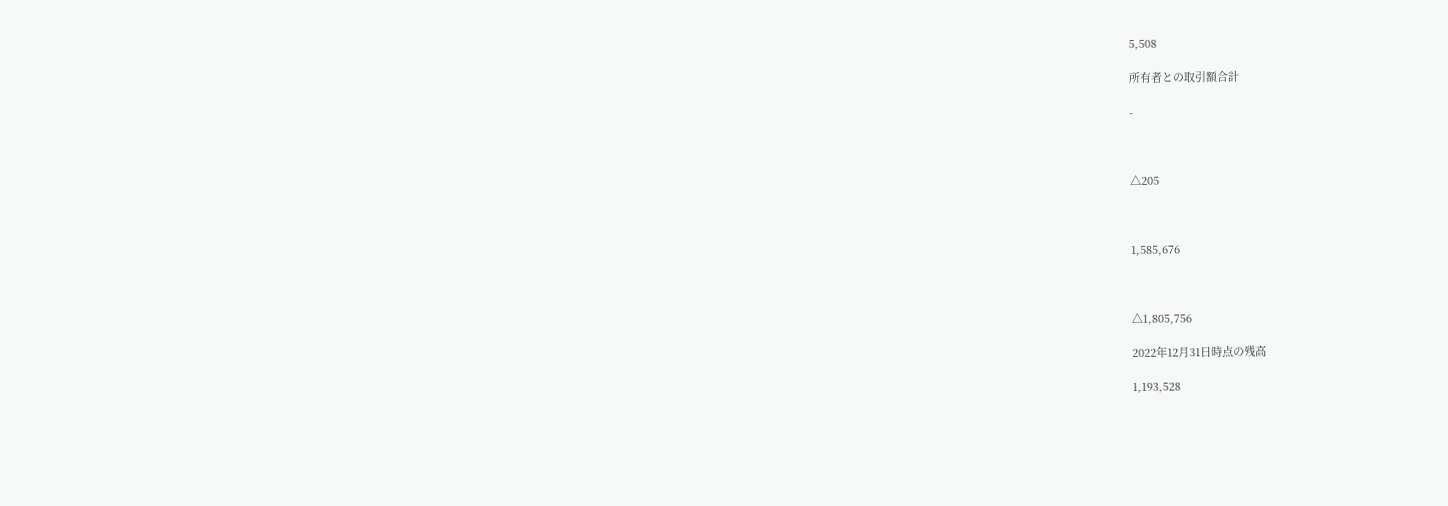5,508

所有者との取引額合計

-



△205



1,585,676



△1,805,756

2022年12月31日時点の残高

1,193,528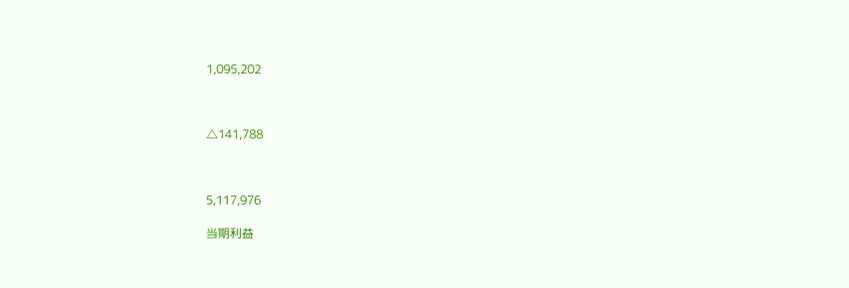1,095,202



△141,788



5,117,976

当期利益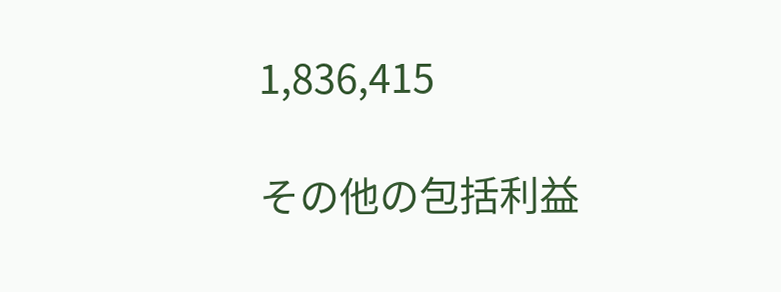1,836,415

その他の包括利益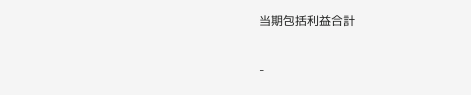当期包括利益合計

-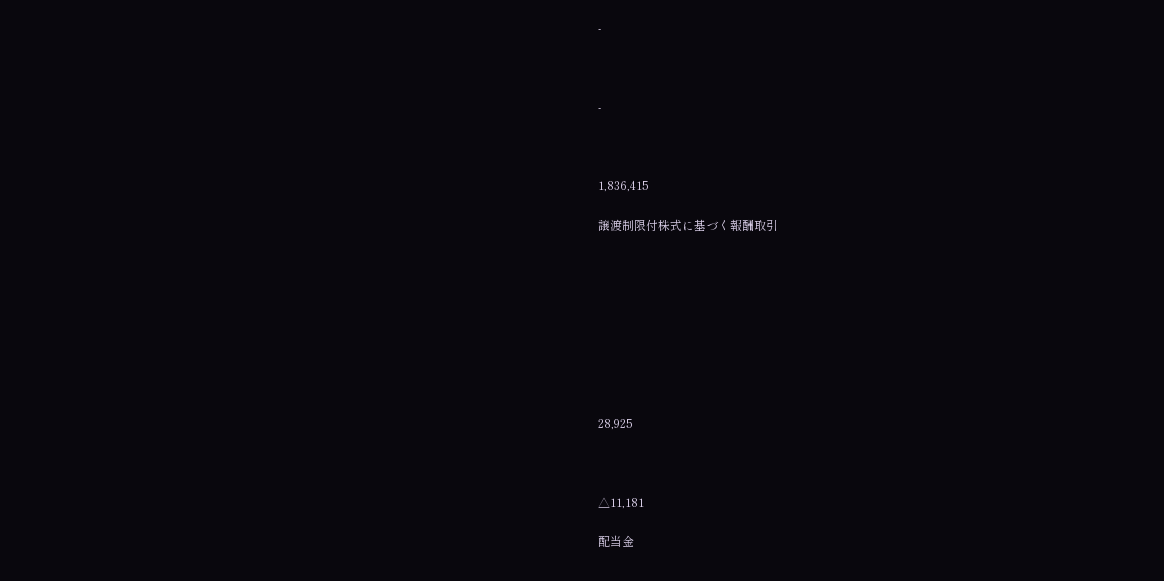-



-



1,836,415

譲渡制限付株式に基づく報酬取引









28,925



△11,181

配当金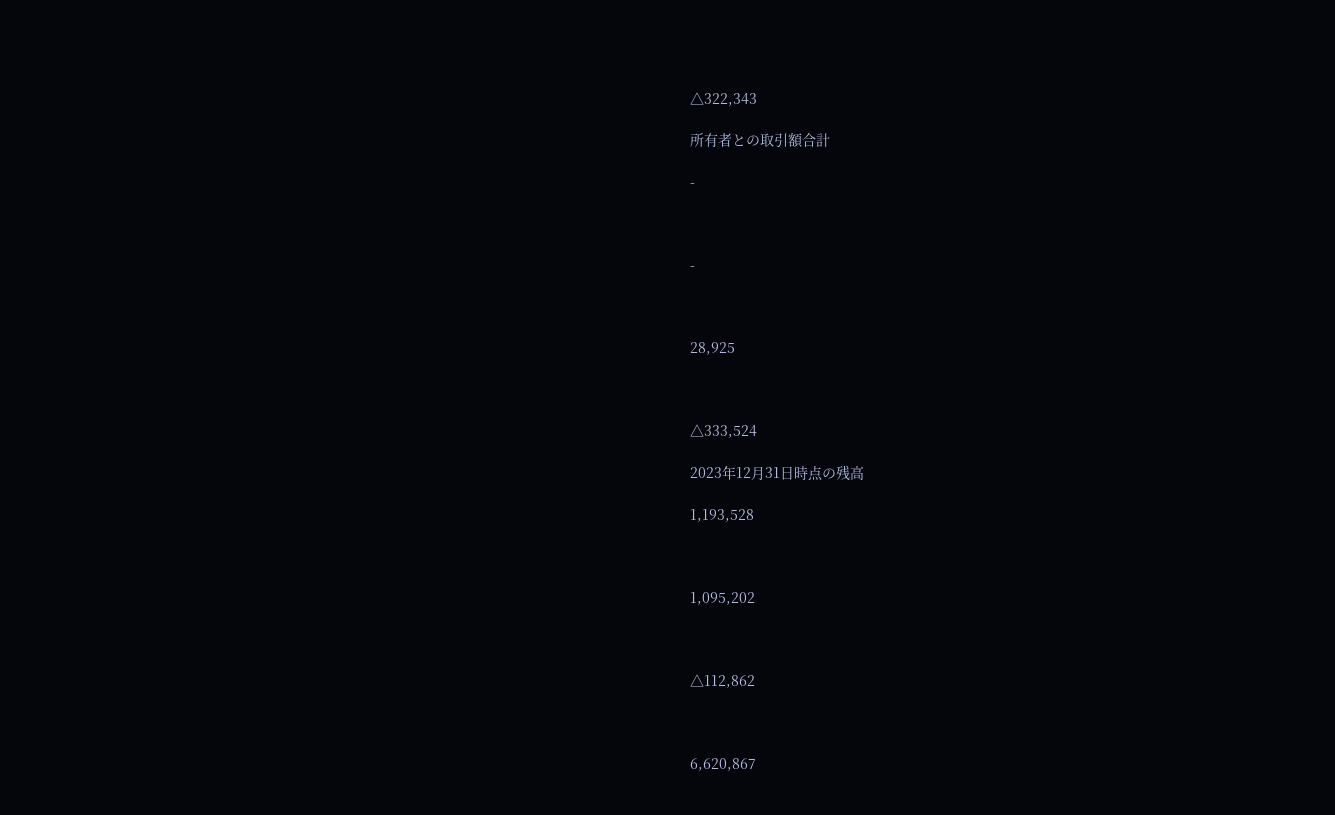△322,343

所有者との取引額合計

-



-



28,925



△333,524

2023年12月31日時点の残高

1,193,528



1,095,202



△112,862



6,620,867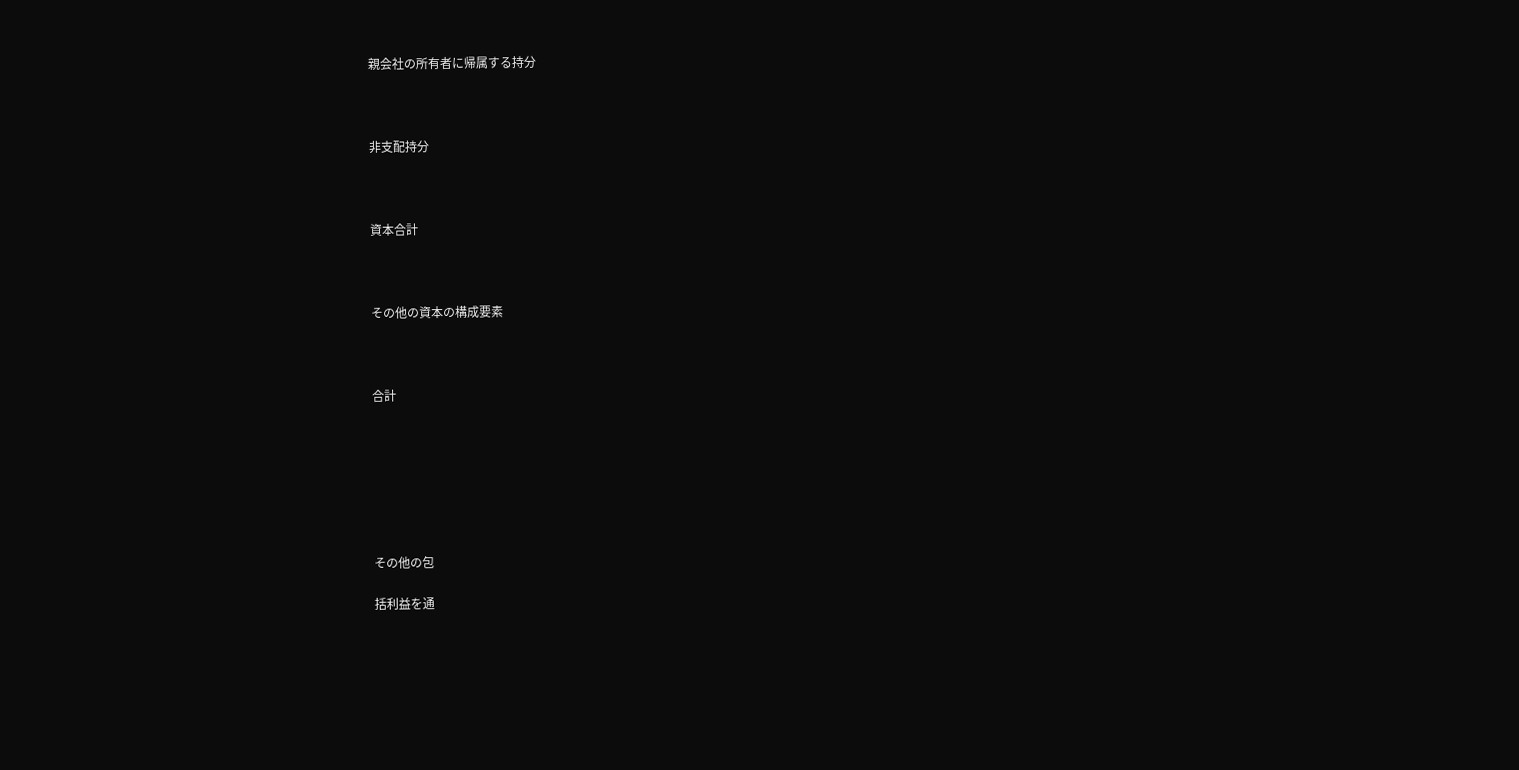親会社の所有者に帰属する持分



非支配持分



資本合計



その他の資本の構成要素



合計







その他の包

括利益を通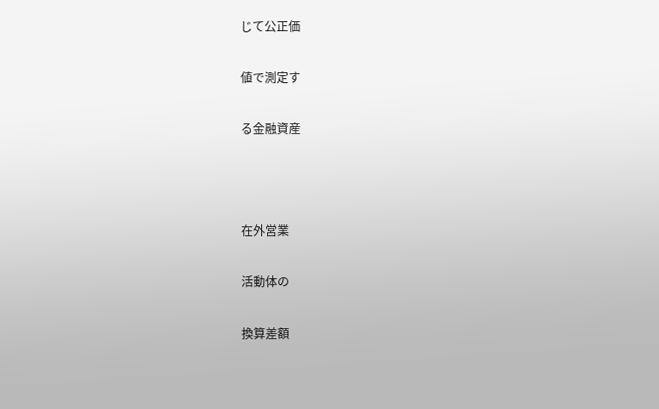じて公正価

値で測定す

る金融資産



在外営業

活動体の

換算差額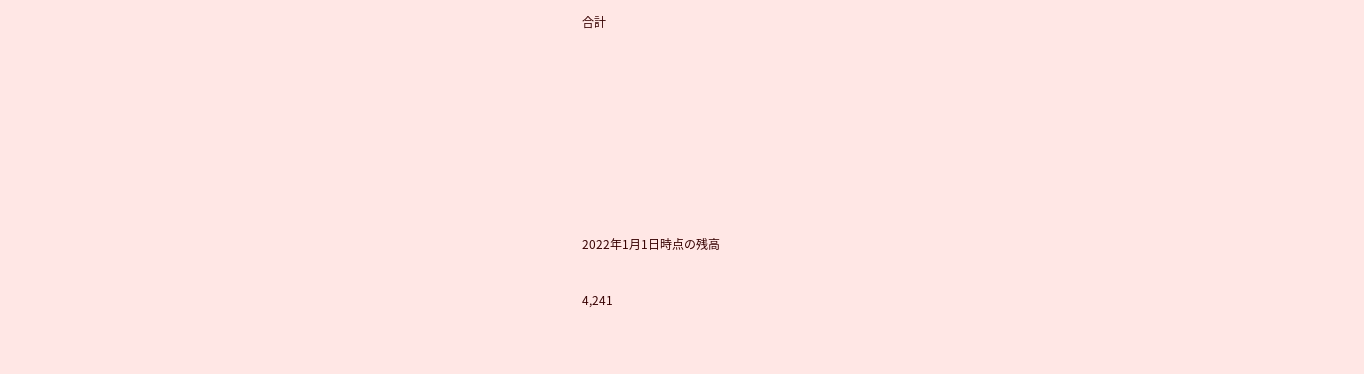合計







2022年1月1日時点の残高

4,241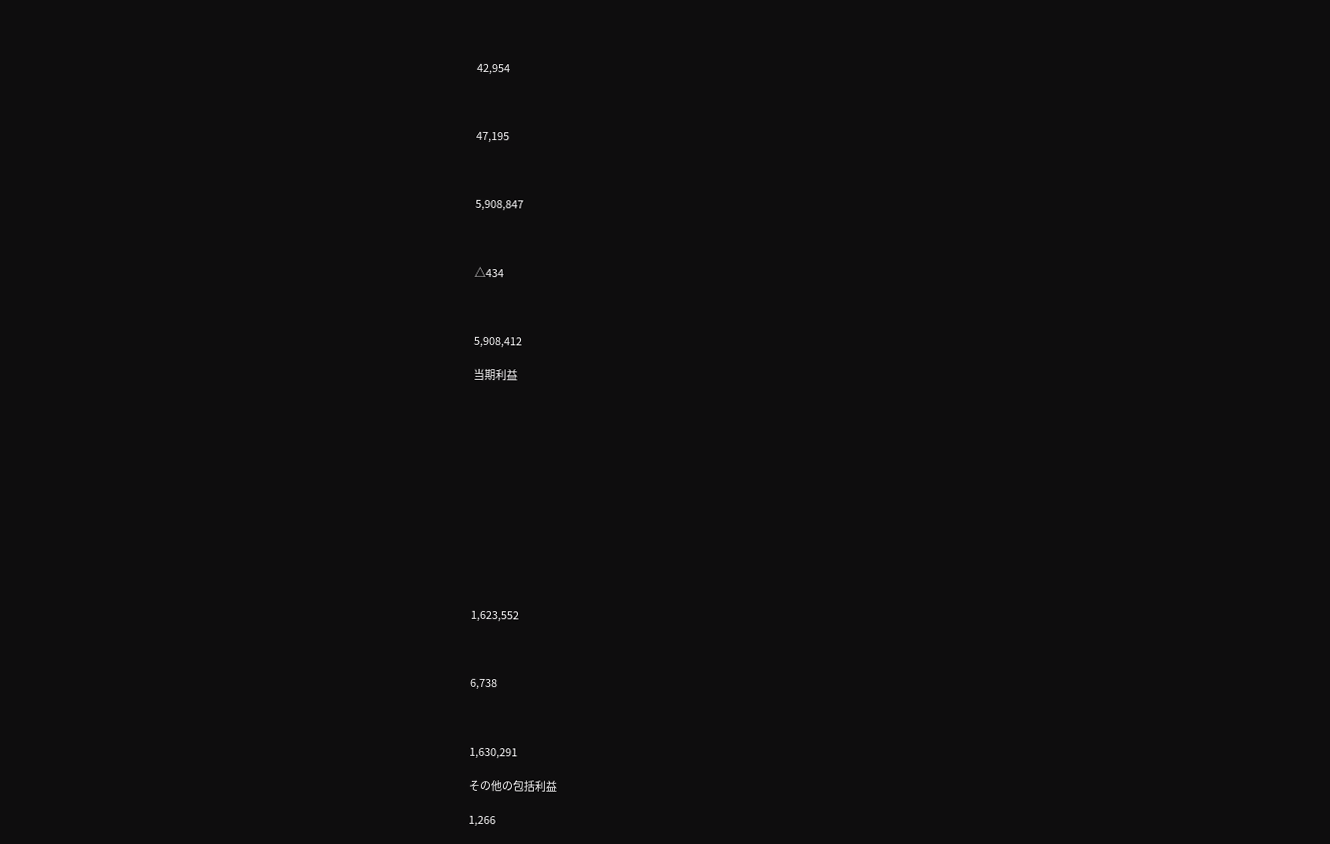42,954



47,195



5,908,847



△434



5,908,412

当期利益













1,623,552



6,738



1,630,291

その他の包括利益

1,266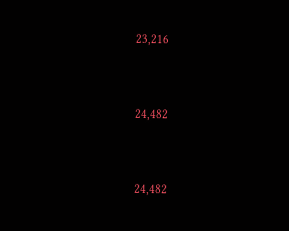23,216



24,482



24,482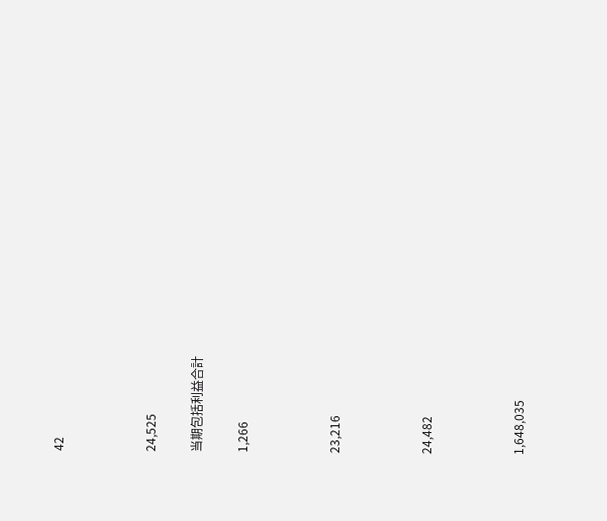42



24,525

当期包括利益合計

1,266



23,216



24,482



1,648,035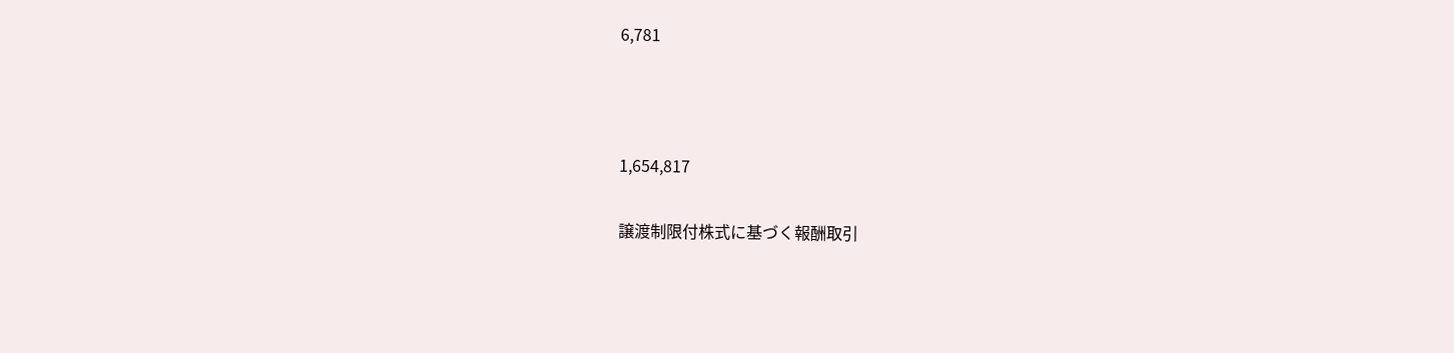6,781



1,654,817

譲渡制限付株式に基づく報酬取引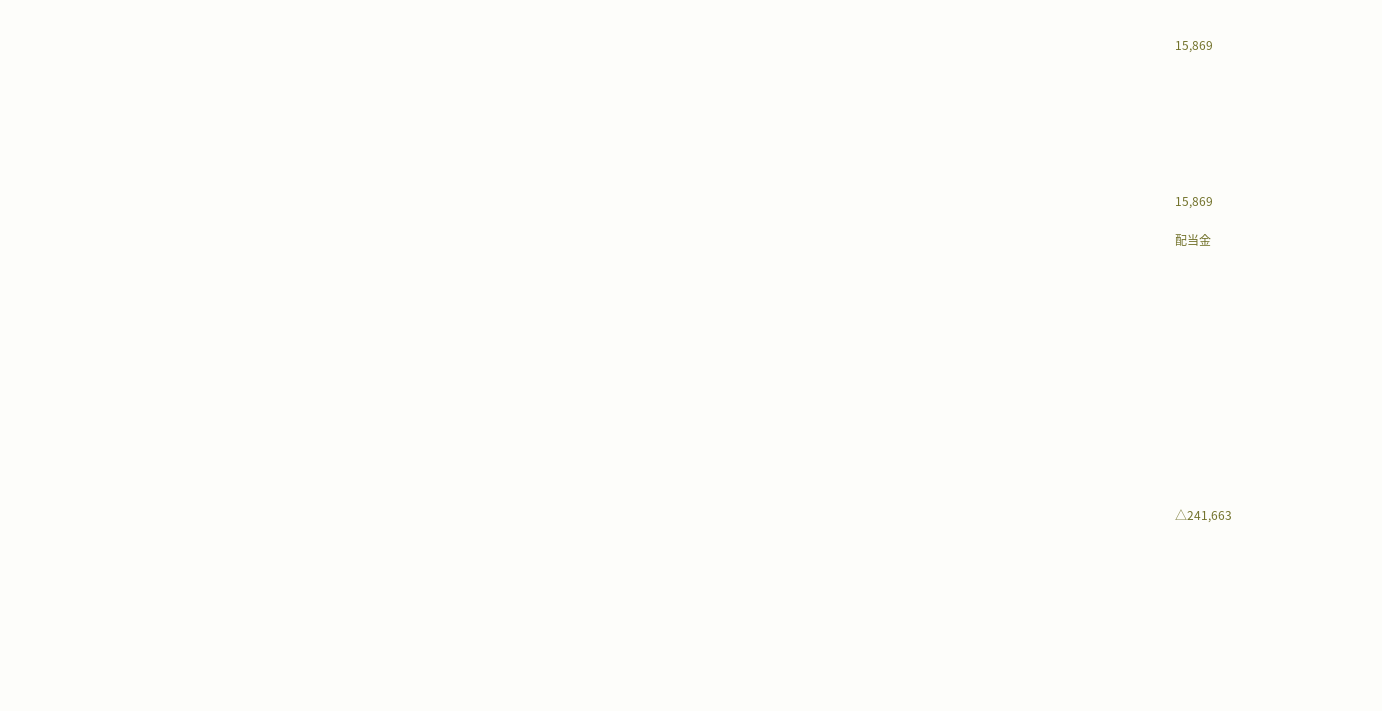15,869







15,869

配当金













△241,663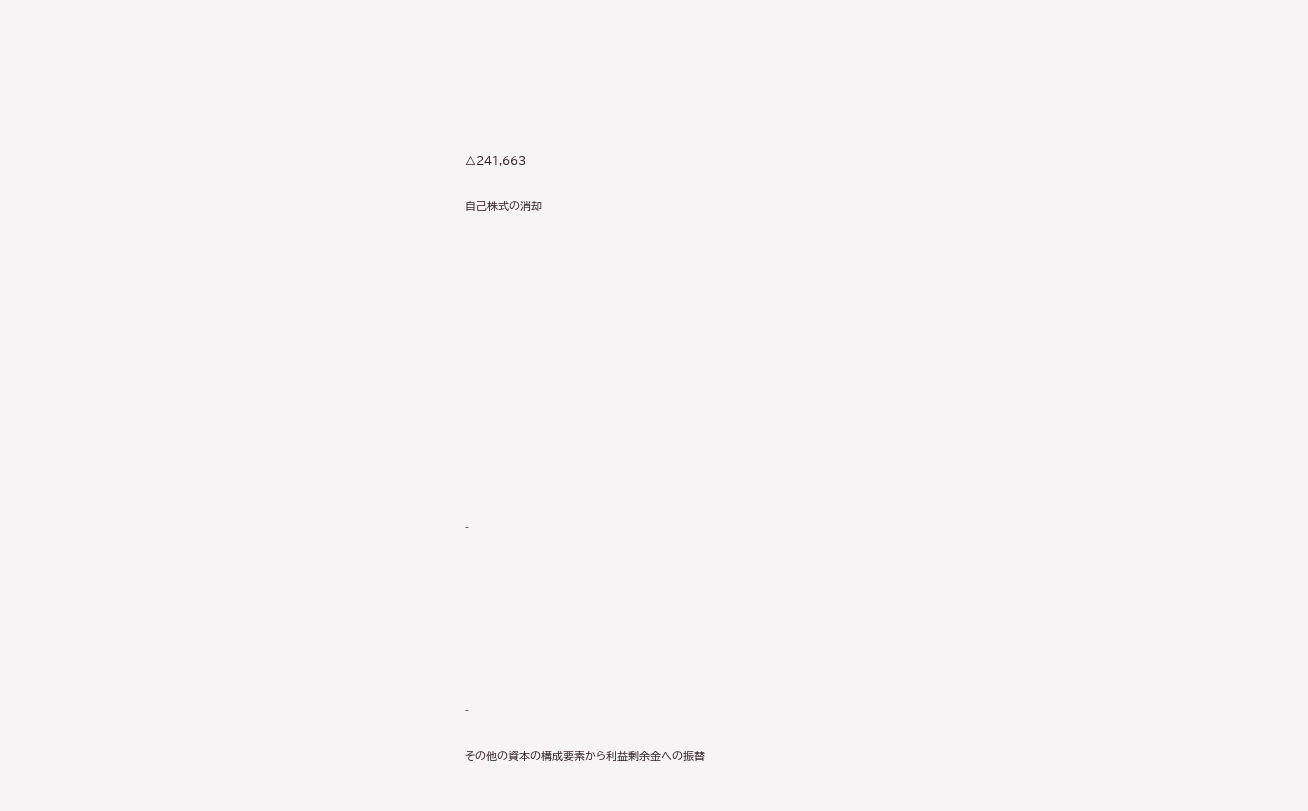△241,663

自己株式の消却













-







-

その他の資本の構成要素から利益剰余金への振替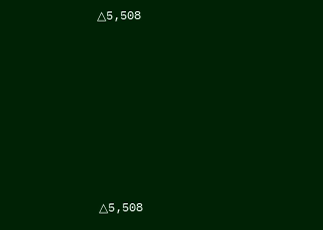△5,508







△5,508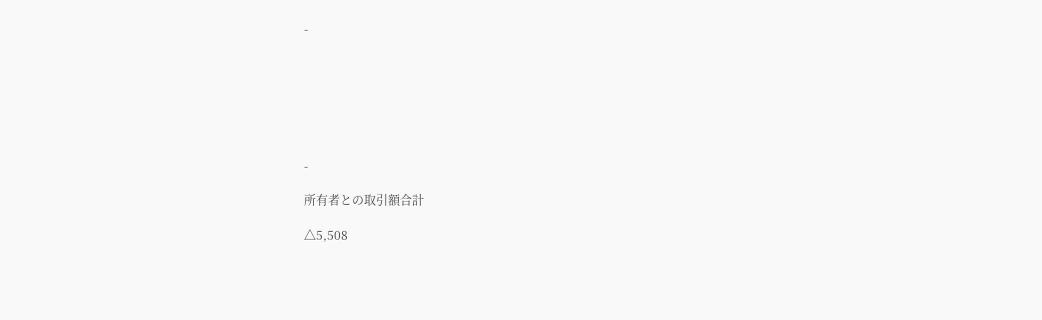-







-

所有者との取引額合計

△5,508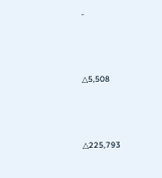-



△5,508



△225,793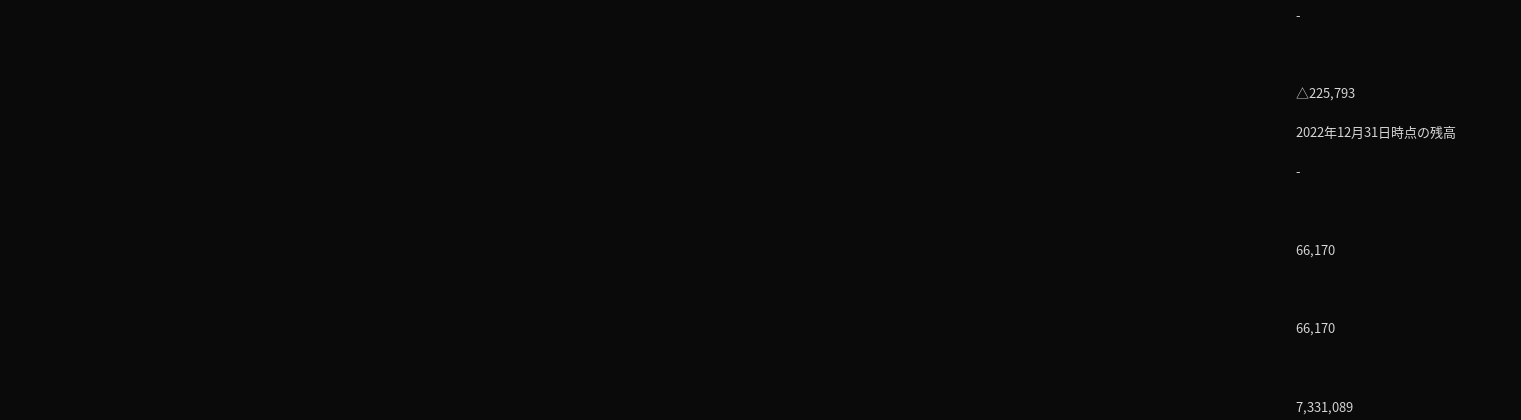-



△225,793

2022年12月31日時点の残高

-



66,170



66,170



7,331,089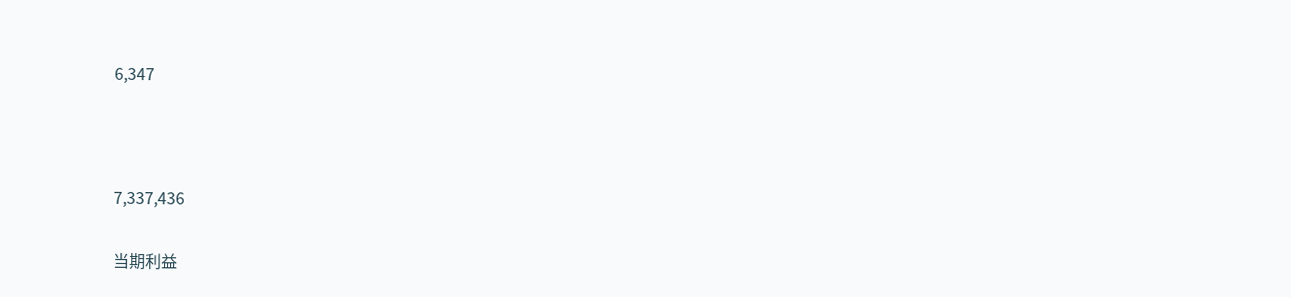6,347



7,337,436

当期利益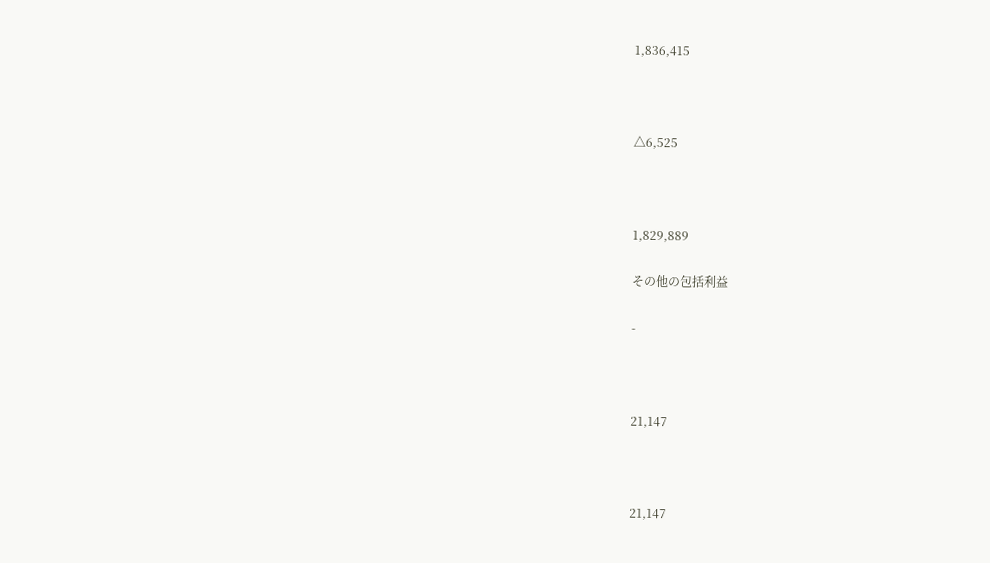1,836,415



△6,525



1,829,889

その他の包括利益

-



21,147



21,147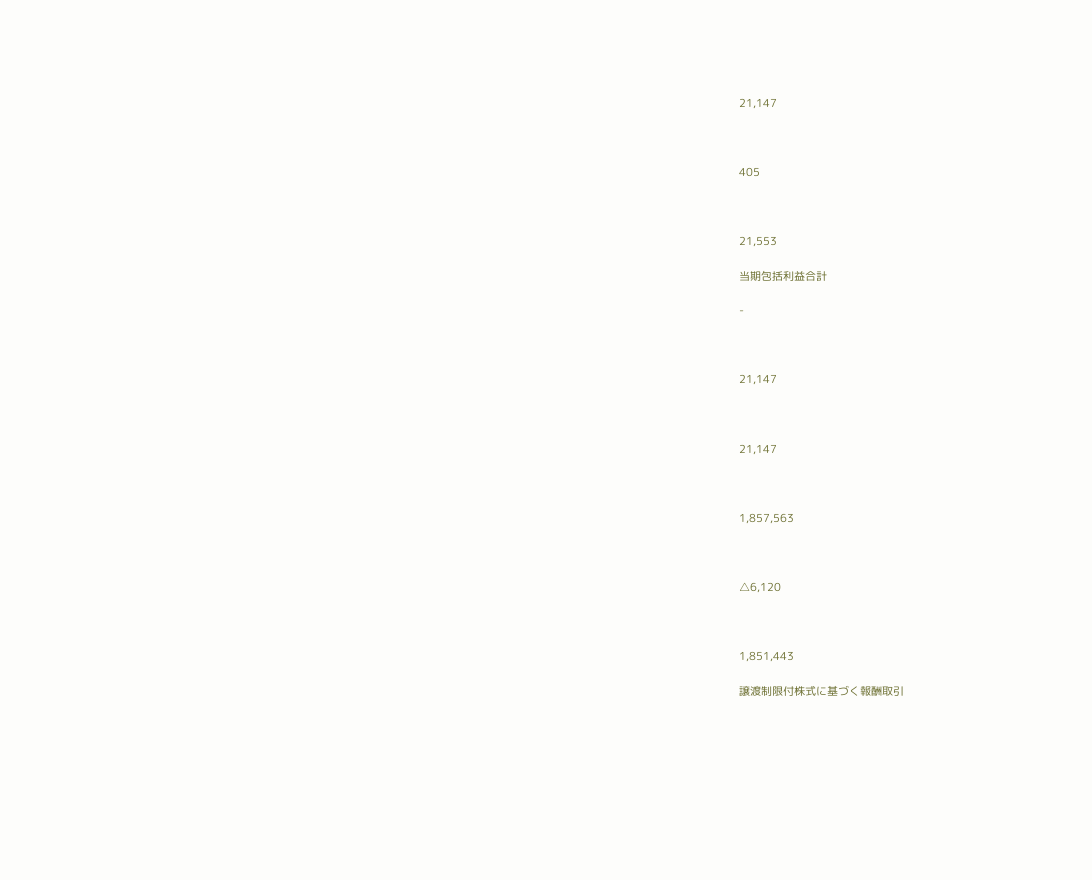21,147



405



21,553

当期包括利益合計

-



21,147



21,147



1,857,563



△6,120



1,851,443

譲渡制限付株式に基づく報酬取引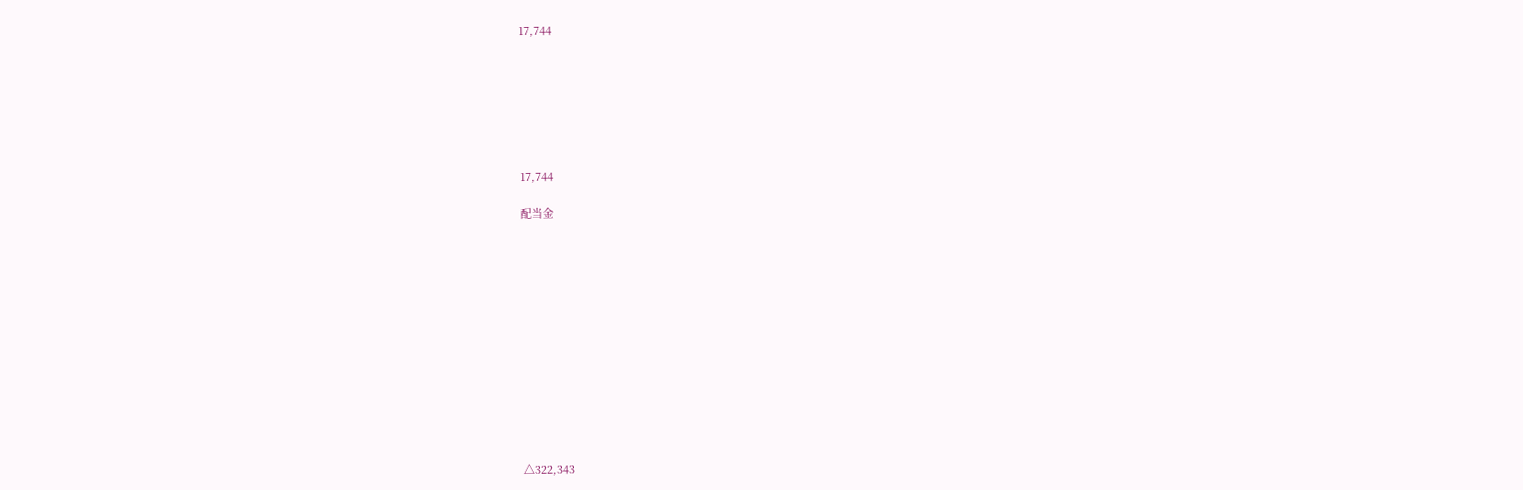17,744







17,744

配当金













△322,343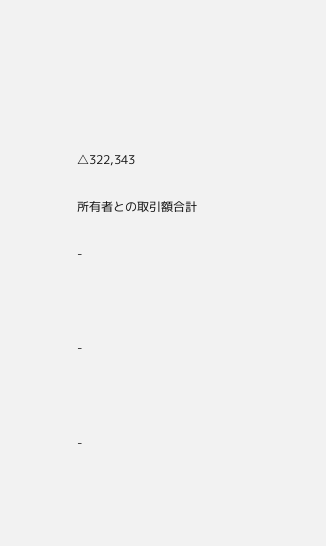△322,343

所有者との取引額合計

-



-



-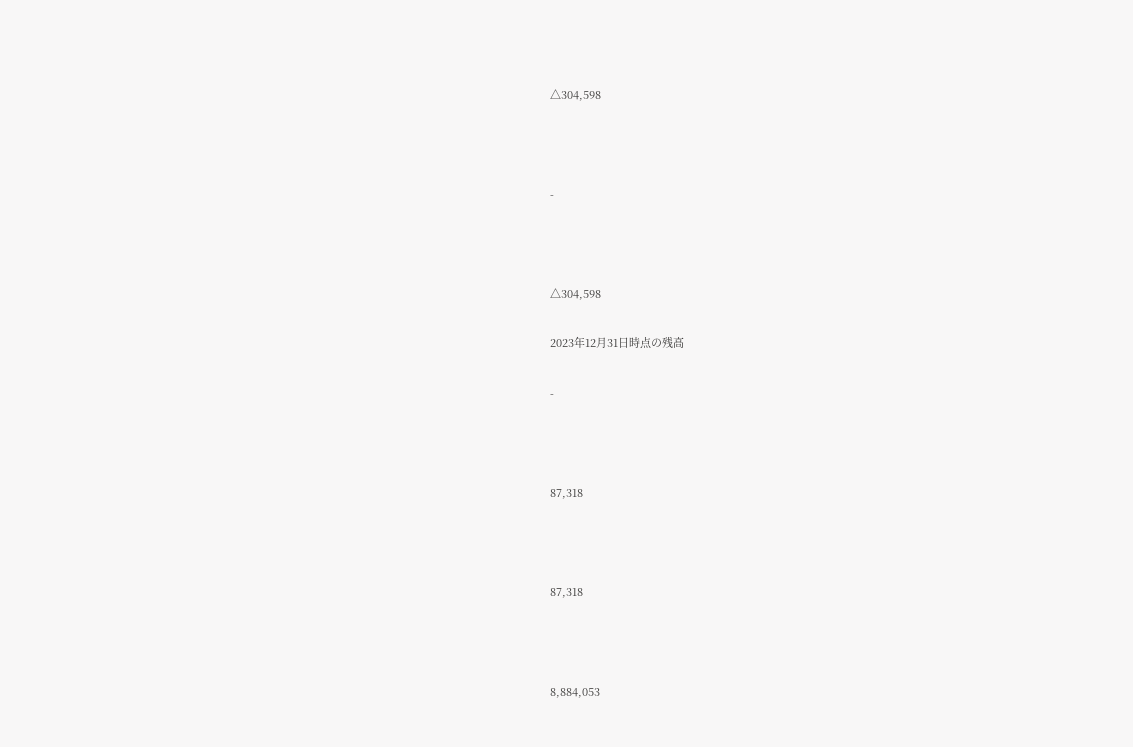△304,598



-



△304,598

2023年12月31日時点の残高

-



87,318



87,318



8,884,053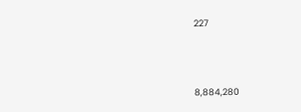227



8,884,280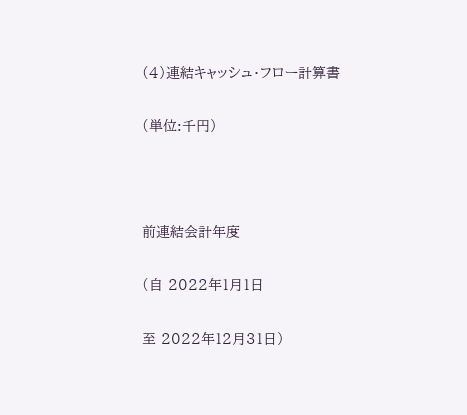(4)連結キャッシュ・フロー計算書

(単位:千円)



前連結会計年度

(自 2022年1月1日

至 2022年12月31日)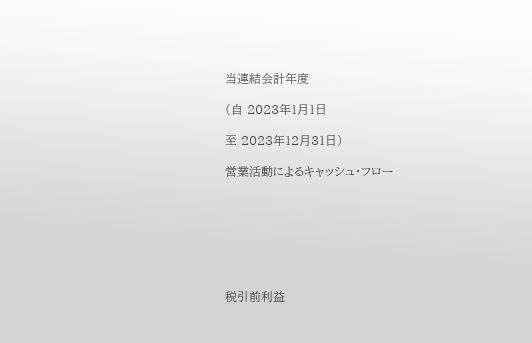当連結会計年度

(自 2023年1月1日

至 2023年12月31日)

営業活動によるキャッシュ・フロー







税引前利益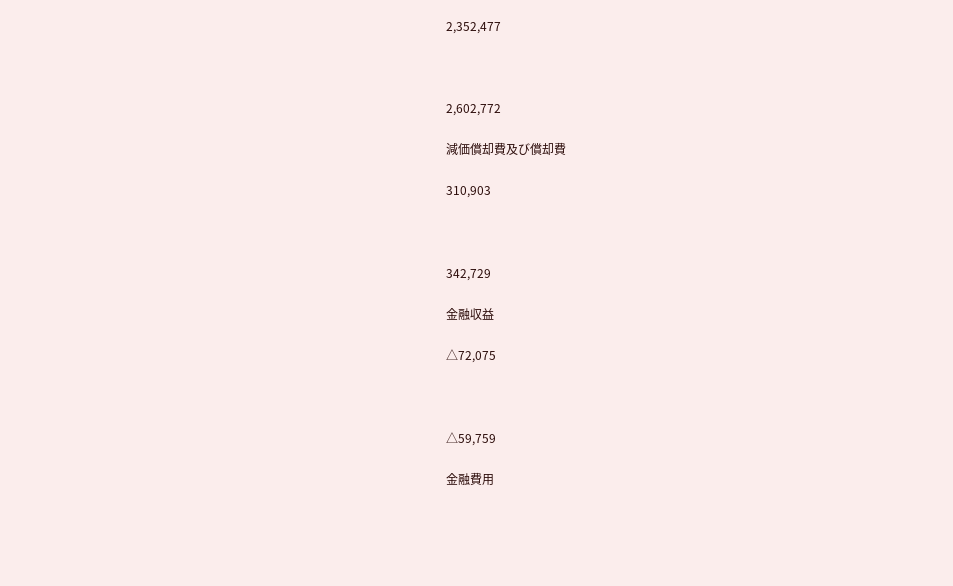2,352,477



2,602,772

減価償却費及び償却費

310,903



342,729

金融収益

△72,075



△59,759

金融費用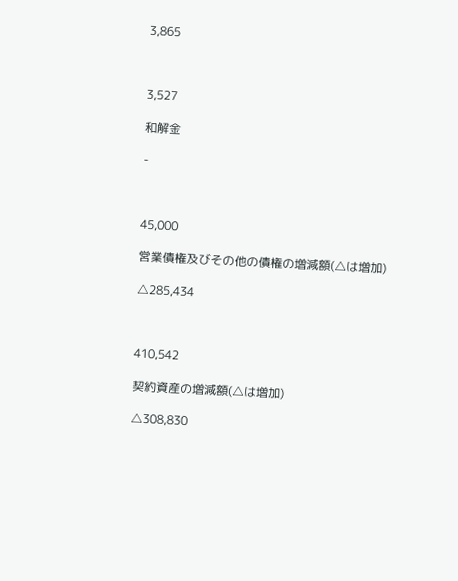3,865



3,527

和解金

-



45,000

営業債権及びその他の債権の増減額(△は増加)

△285,434



410,542

契約資産の増減額(△は増加)

△308,830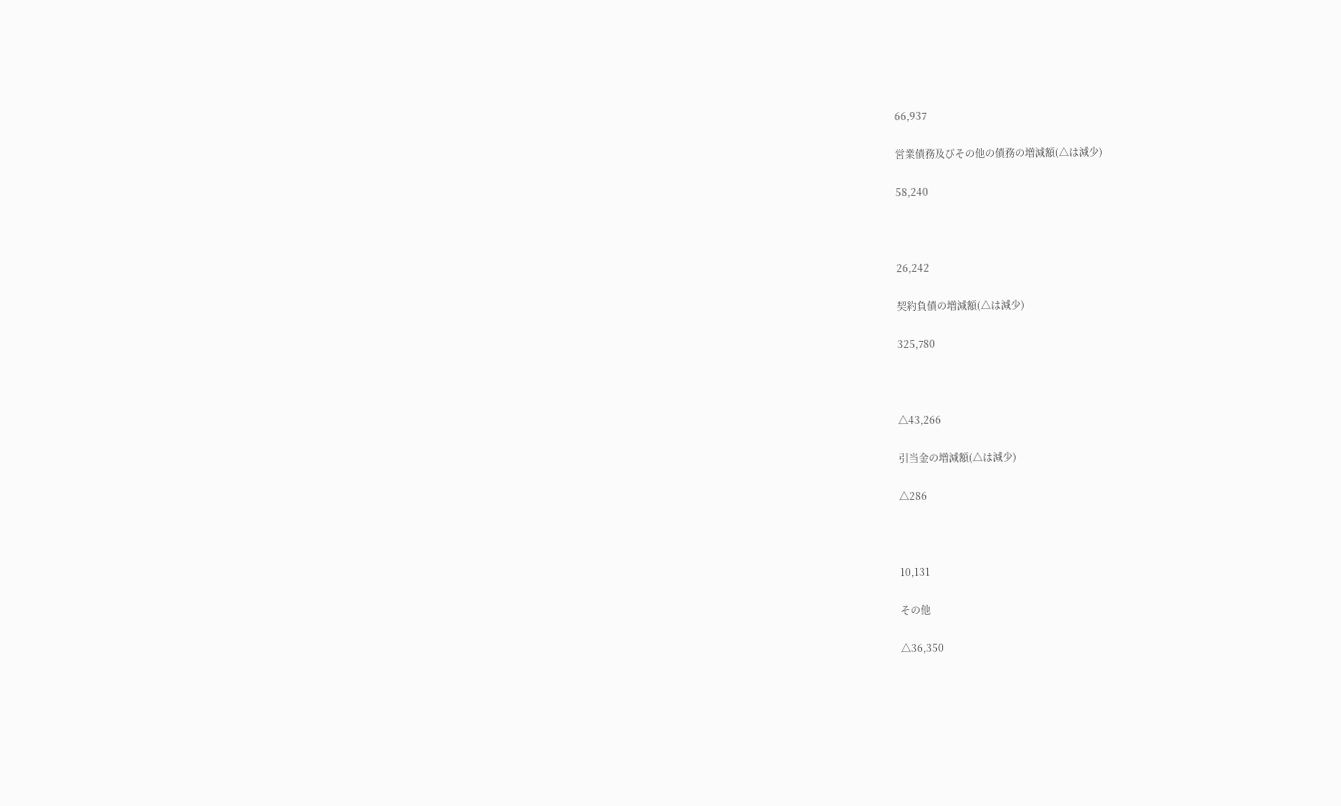66,937

営業債務及びその他の債務の増減額(△は減少)

58,240



26,242

契約負債の増減額(△は減少)

325,780



△43,266

引当金の増減額(△は減少)

△286



10,131

その他

△36,350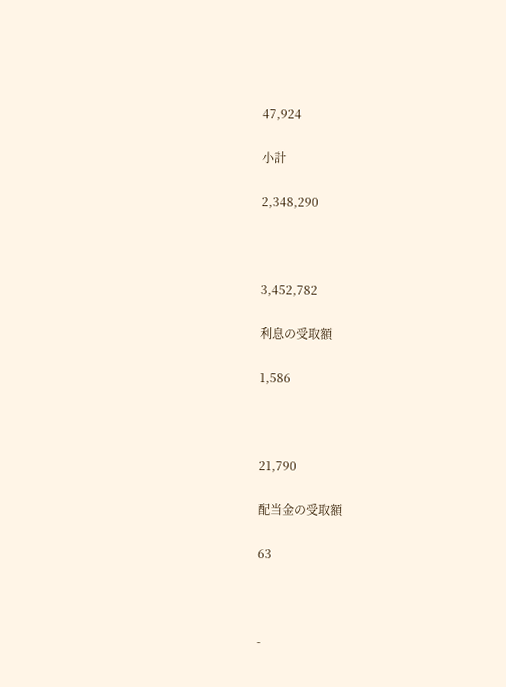47,924

小計

2,348,290



3,452,782

利息の受取額

1,586



21,790

配当金の受取額

63



-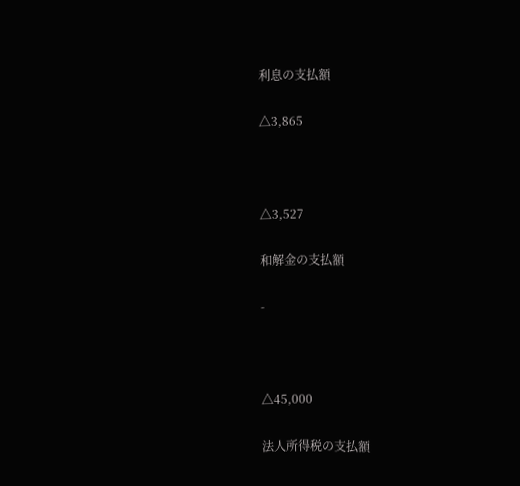利息の支払額

△3,865



△3,527

和解金の支払額

-



△45,000

法人所得税の支払額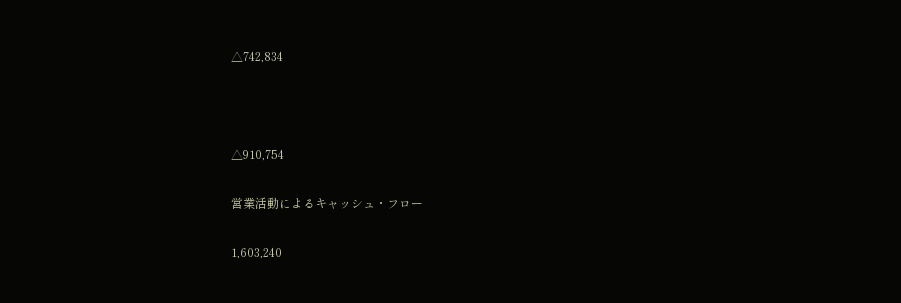△742,834



△910,754

営業活動によるキャッシュ・フロー

1,603,240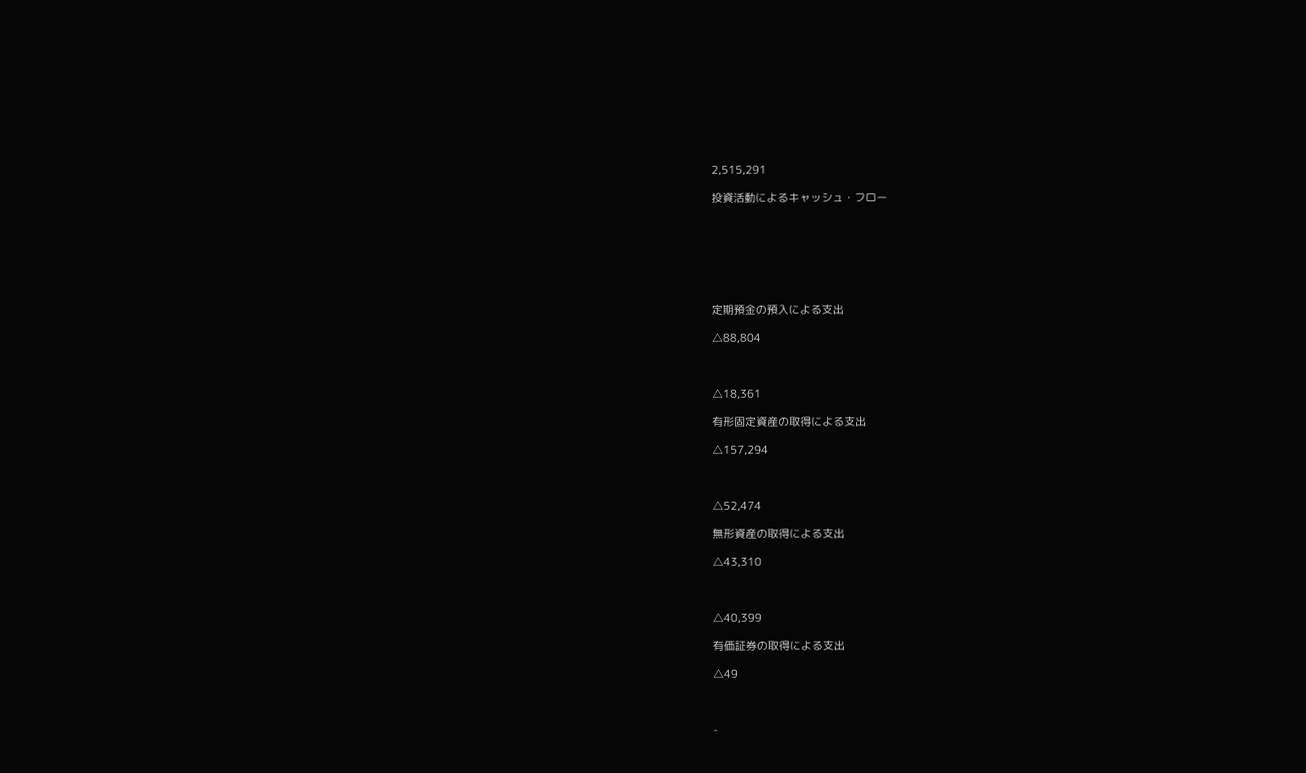2,515,291

投資活動によるキャッシュ・フロー







定期預金の預入による支出

△88,804



△18,361

有形固定資産の取得による支出

△157,294



△52,474

無形資産の取得による支出

△43,310



△40,399

有価証券の取得による支出

△49



-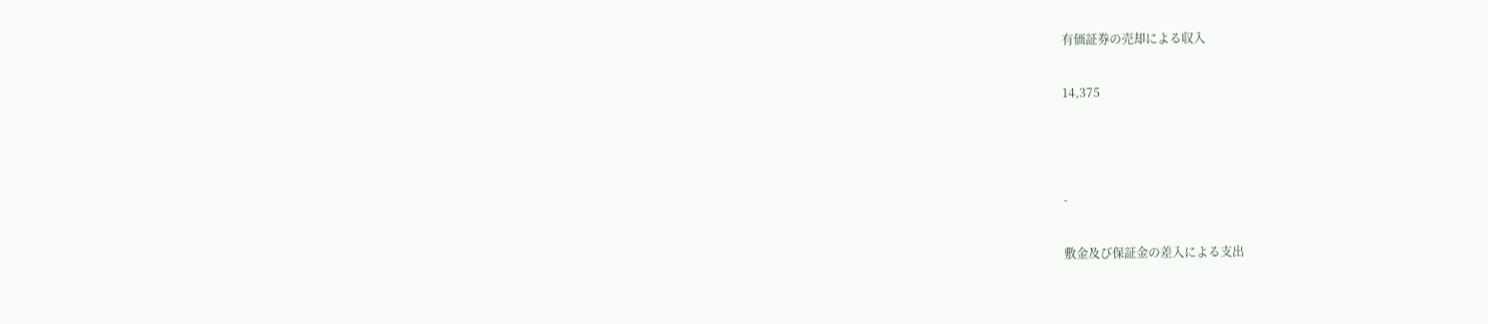有価証券の売却による収入

14,375



-

敷金及び保証金の差入による支出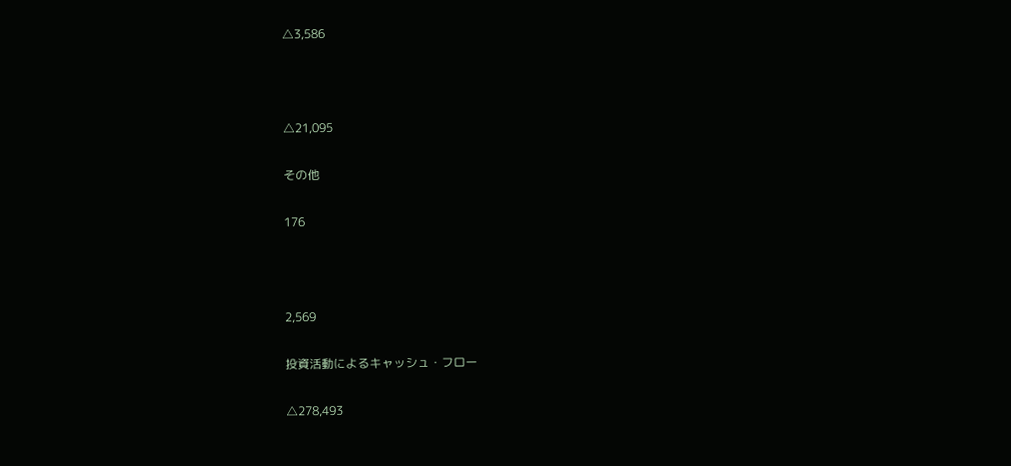△3,586



△21,095

その他

176



2,569

投資活動によるキャッシュ・フロー

△278,493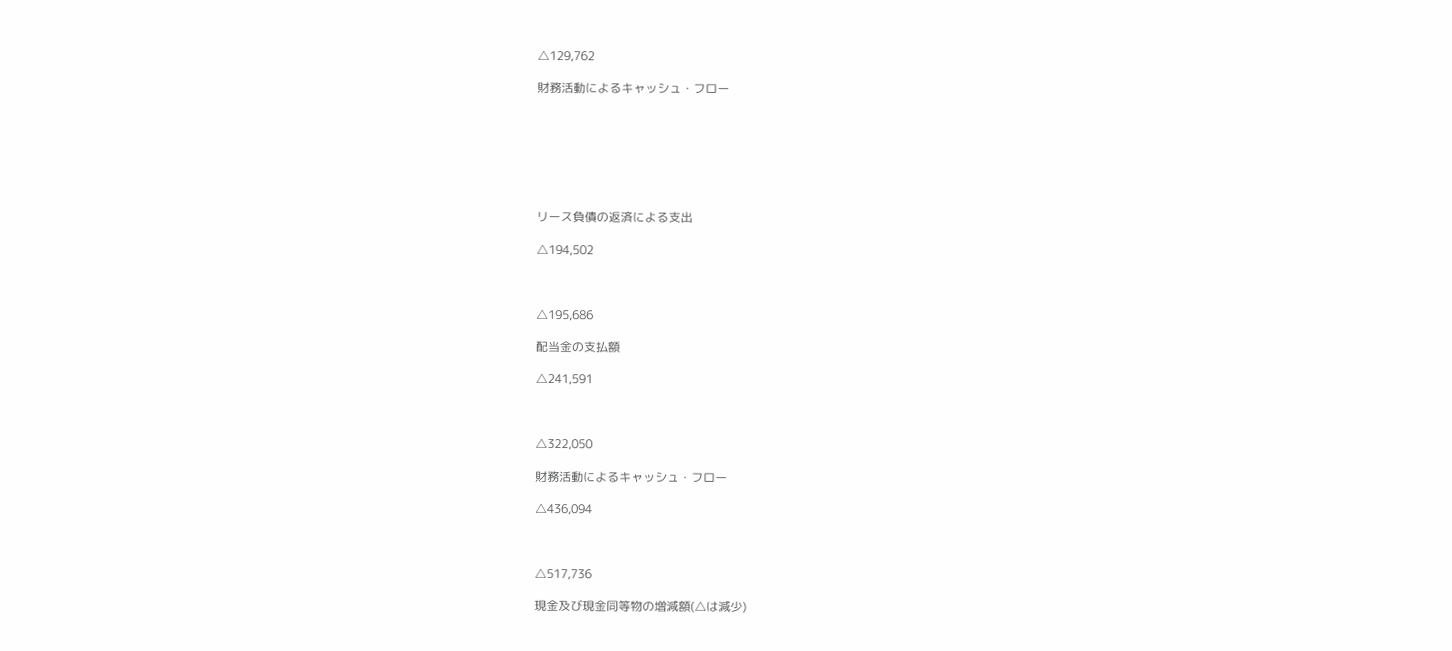△129,762

財務活動によるキャッシュ・フロー







リース負債の返済による支出

△194,502



△195,686

配当金の支払額

△241,591



△322,050

財務活動によるキャッシュ・フロー

△436,094



△517,736

現金及び現金同等物の増減額(△は減少)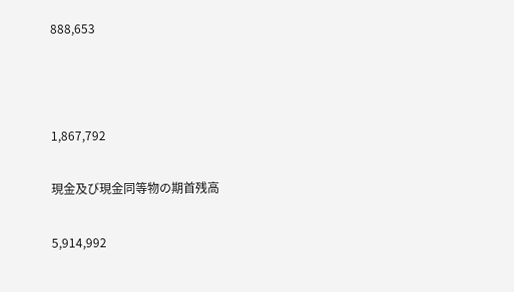888,653



1,867,792

現金及び現金同等物の期首残高

5,914,992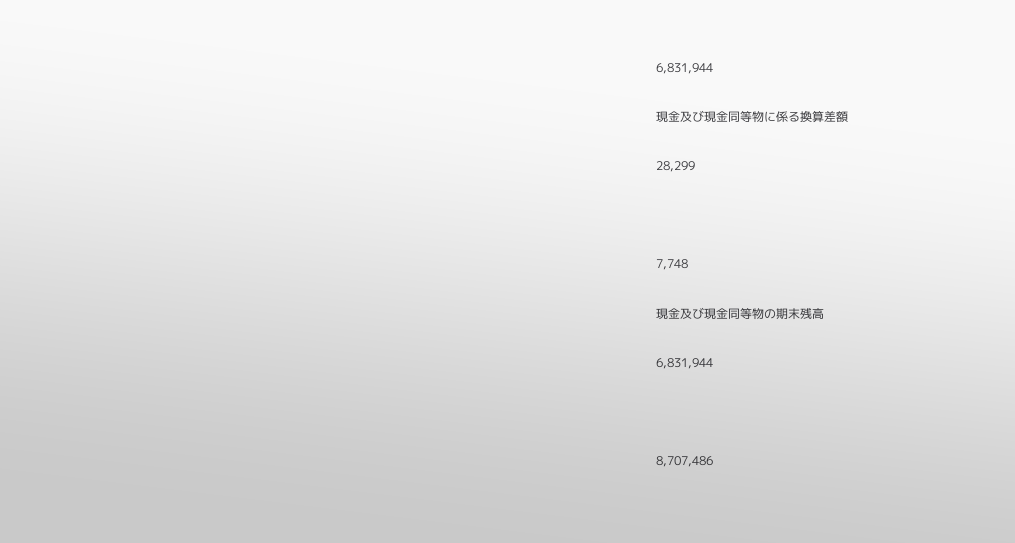6,831,944

現金及び現金同等物に係る換算差額

28,299



7,748

現金及び現金同等物の期末残高

6,831,944



8,707,486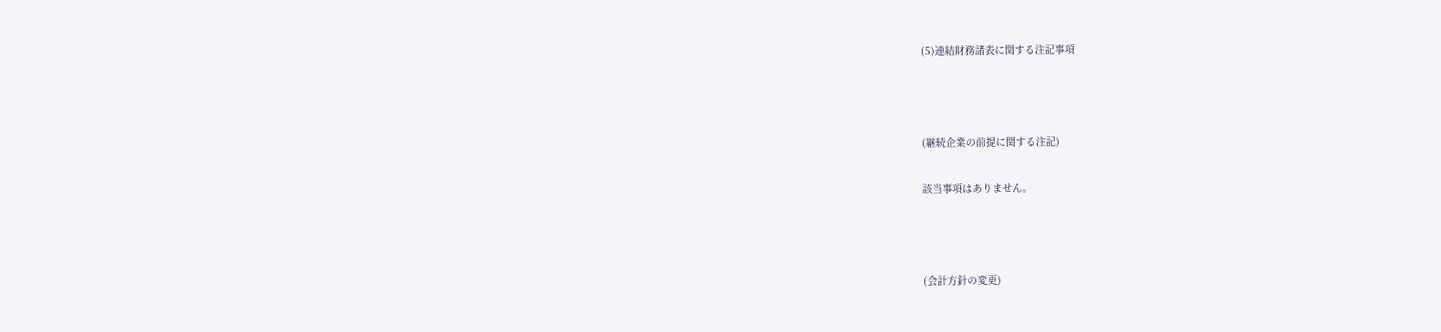(5)連結財務諸表に関する注記事項



(継続企業の前提に関する注記)

該当事項はありません。



(会計方針の変更)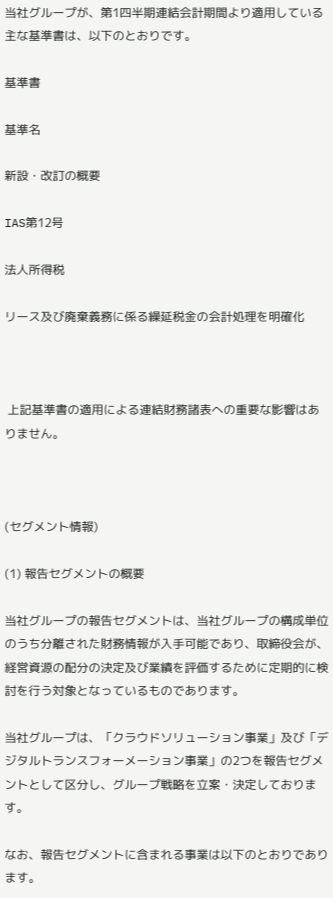当社グループが、第1四半期連結会計期間より適用している主な基準書は、以下のとおりです。

基準書

基準名

新設・改訂の概要

IAS第12号

法人所得税

リース及び廃棄義務に係る繰延税金の会計処理を明確化



 上記基準書の適用による連結財務諸表への重要な影響はありません。



(セグメント情報)

(1) 報告セグメントの概要

当社グループの報告セグメントは、当社グループの構成単位のうち分離された財務情報が入手可能であり、取締役会が、経営資源の配分の決定及び業績を評価するために定期的に検討を行う対象となっているものであります。

当社グループは、「クラウドソリューション事業」及び「デジタルトランスフォーメーション事業」の2つを報告セグメントとして区分し、グループ戦略を立案・決定しております。

なお、報告セグメントに含まれる事業は以下のとおりであります。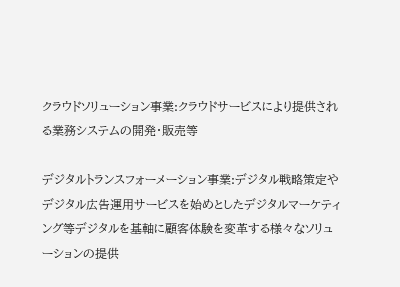クラウドソリューション事業:クラウドサービスにより提供される業務システムの開発・販売等

デジタルトランスフォーメーション事業:デジタル戦略策定やデジタル広告運用サービスを始めとしたデジタルマーケティング等デジタルを基軸に顧客体験を変革する様々なソリューションの提供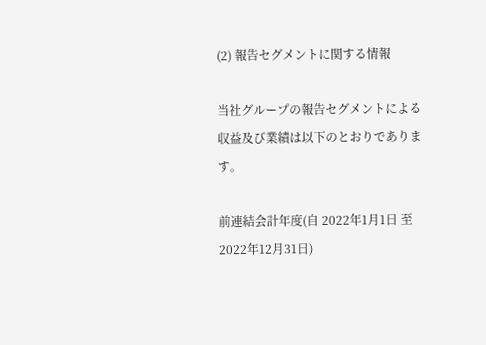(2) 報告セグメントに関する情報

当社グループの報告セグメントによる収益及び業績は以下のとおりであります。

前連結会計年度(自 2022年1月1日 至 2022年12月31日)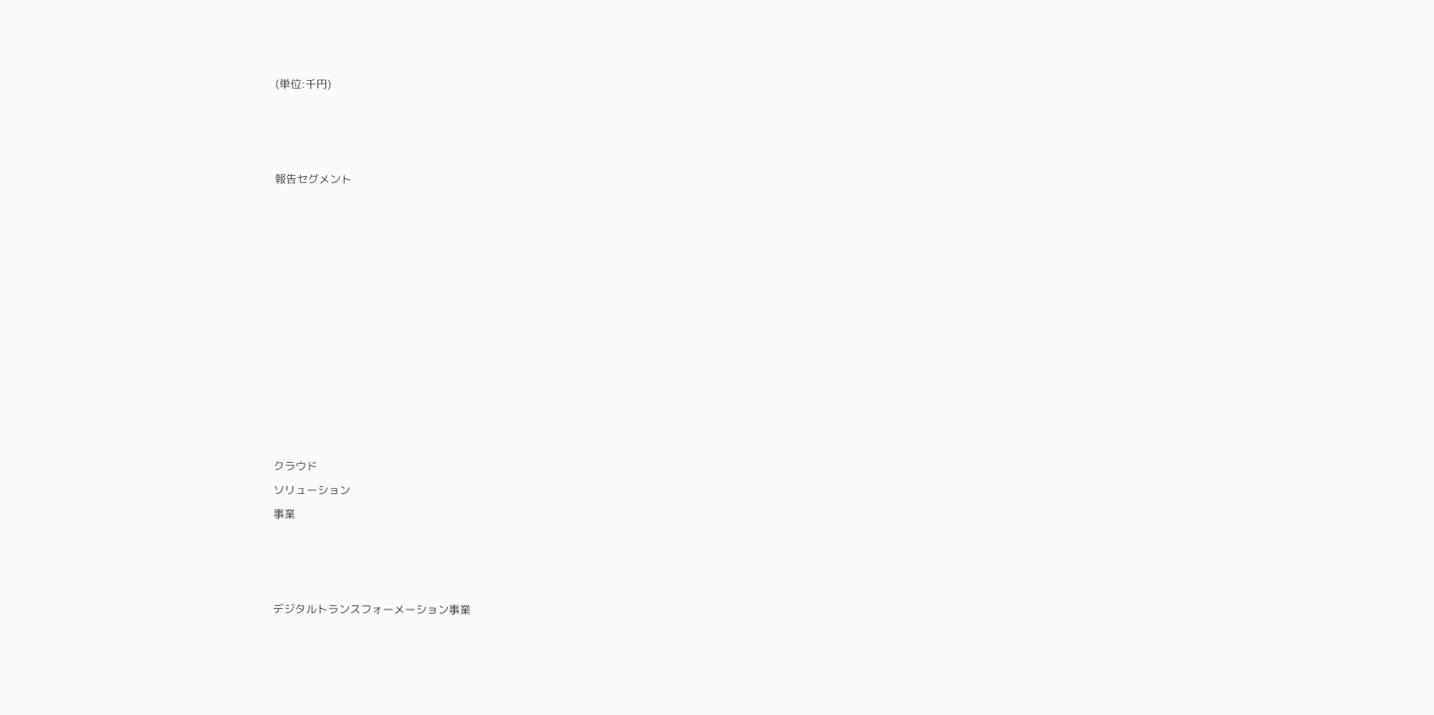(単位:千円)



報告セグメント











クラウド
ソリューション
事業



デジタルトランスフォーメーション事業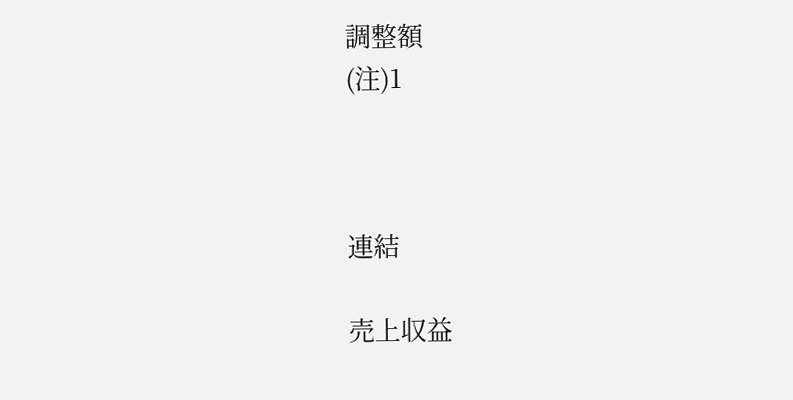調整額
(注)1



連結

売上収益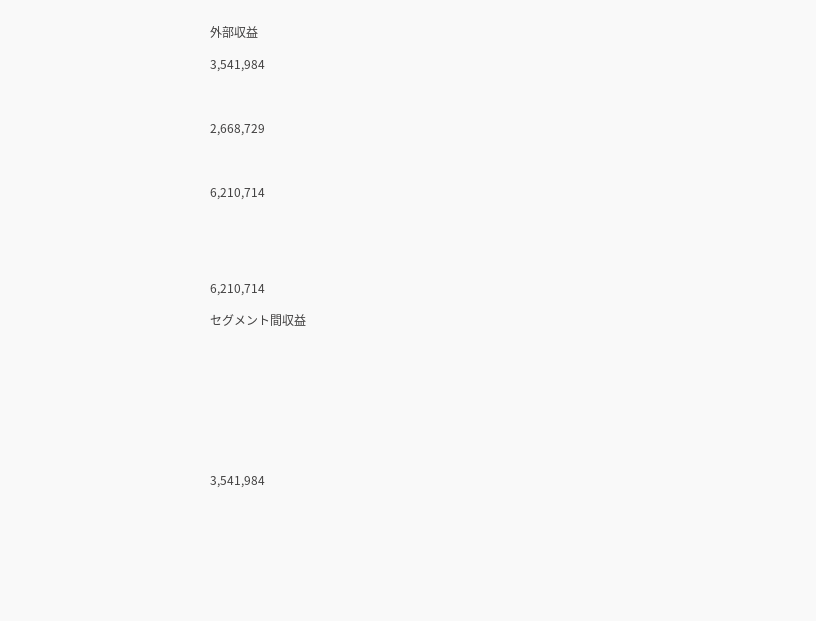外部収益

3,541,984



2,668,729



6,210,714





6,210,714

セグメント間収益









3,541,984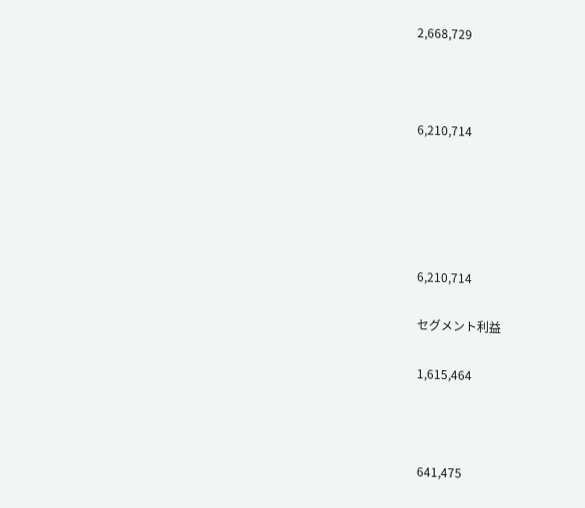2,668,729



6,210,714





6,210,714

セグメント利益

1,615,464



641,475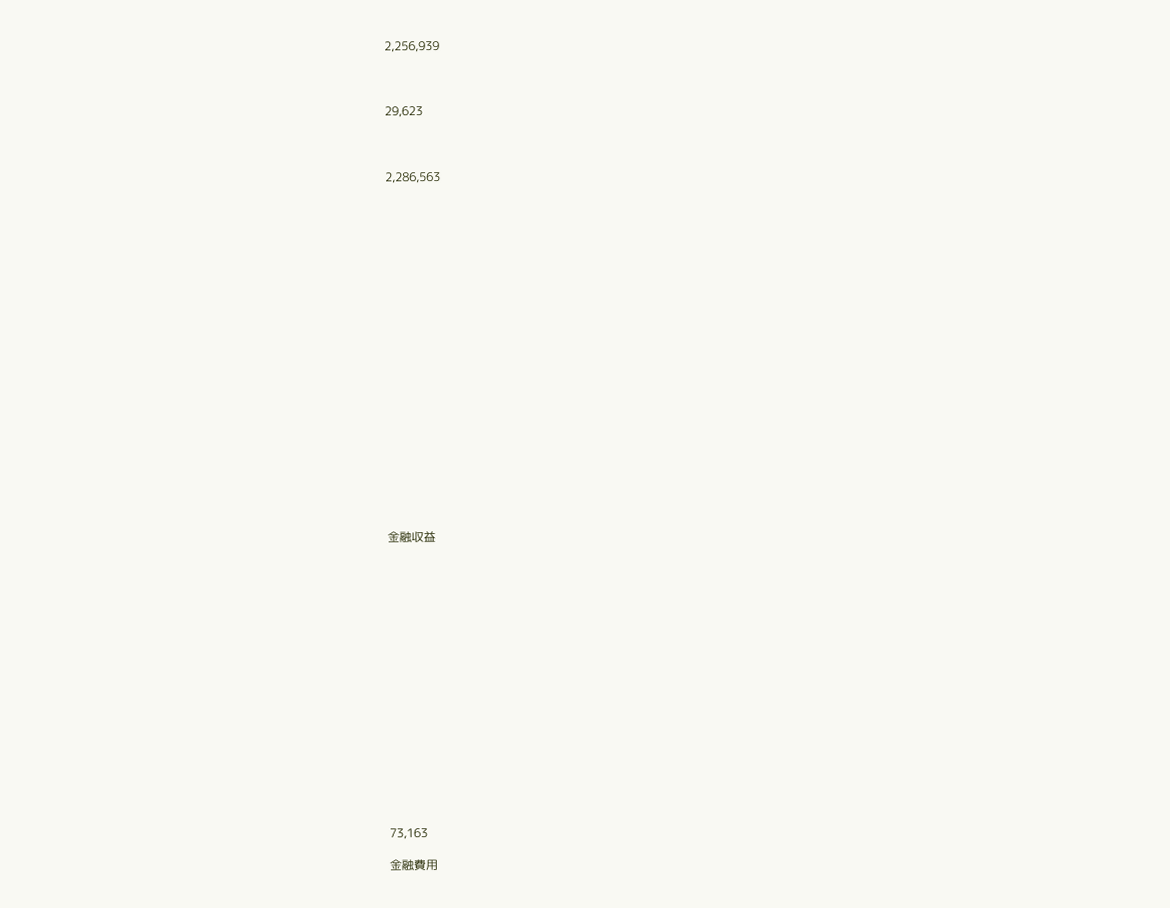2,256,939



29,623



2,286,563





















金融収益

















73,163

金融費用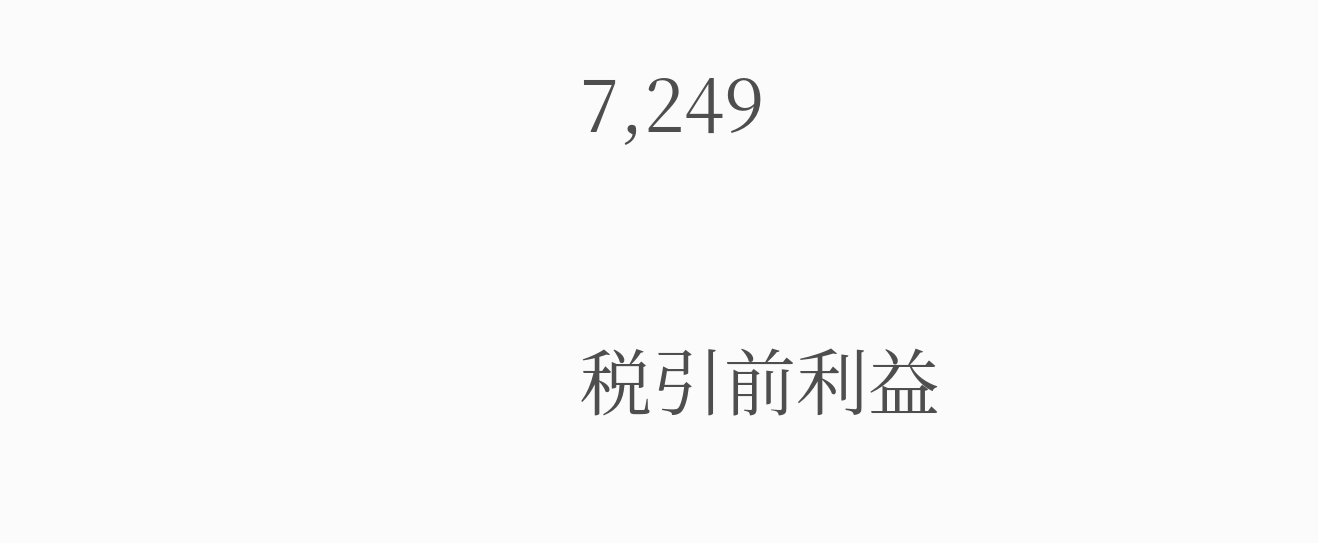7,249

税引前利益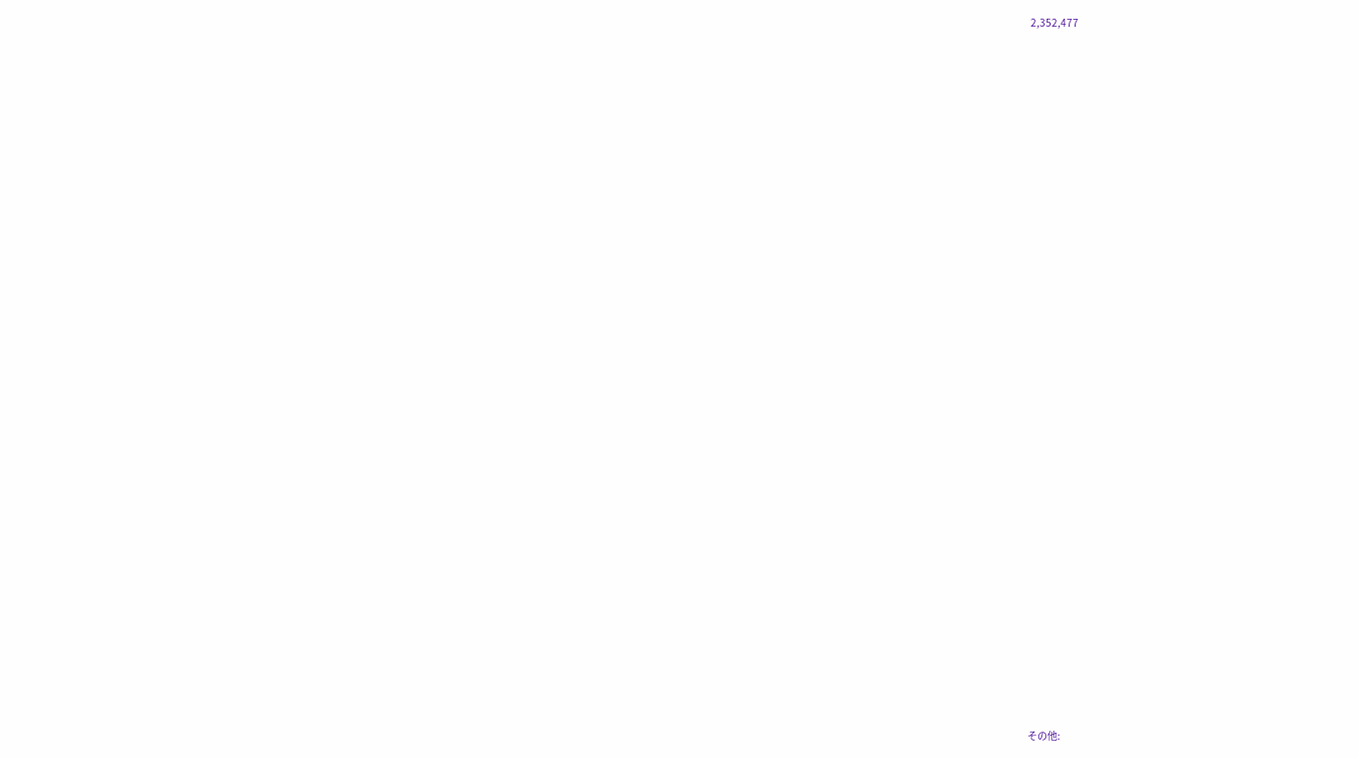2,352,477









































その他: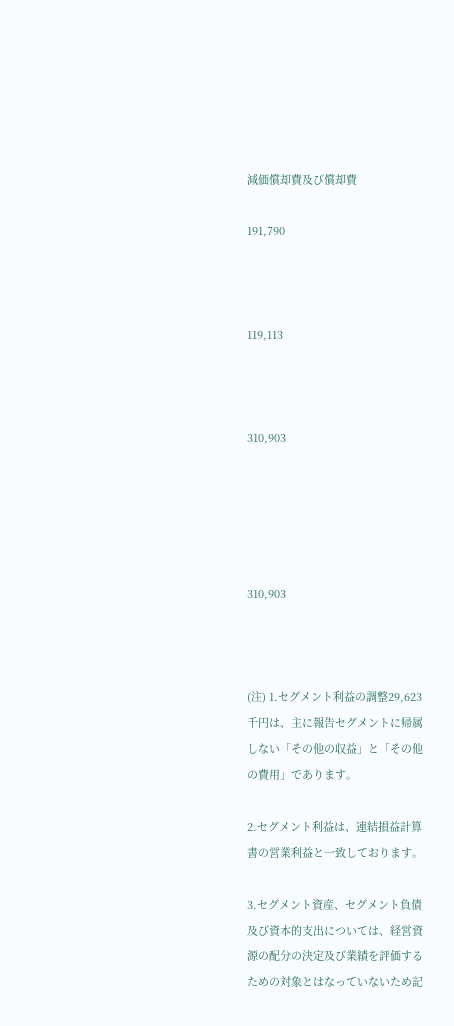減価償却費及び償却費

191,790



119,113



310,903





310,903



(注) 1.セグメント利益の調整29,623千円は、主に報告セグメントに帰属しない「その他の収益」と「その他の費用」であります。

2.セグメント利益は、連結損益計算書の営業利益と一致しております。

3.セグメント資産、セグメント負債及び資本的支出については、経営資源の配分の決定及び業績を評価するための対象とはなっていないため記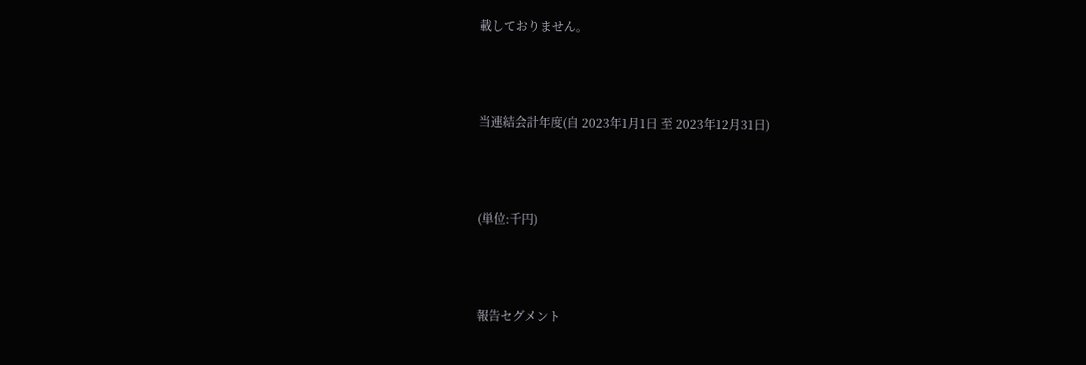載しておりません。



当連結会計年度(自 2023年1月1日 至 2023年12月31日)



(単位:千円)



報告セグメント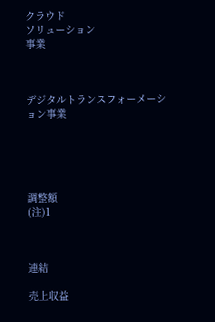クラウド
ソリューション
事業



デジタルトランスフォーメーション事業





調整額
(注)1



連結

売上収益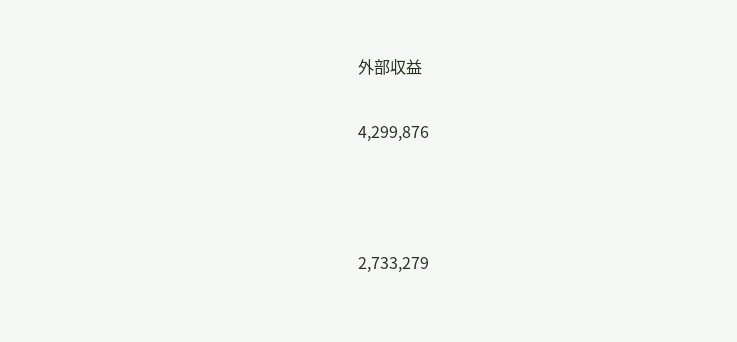外部収益

4,299,876



2,733,279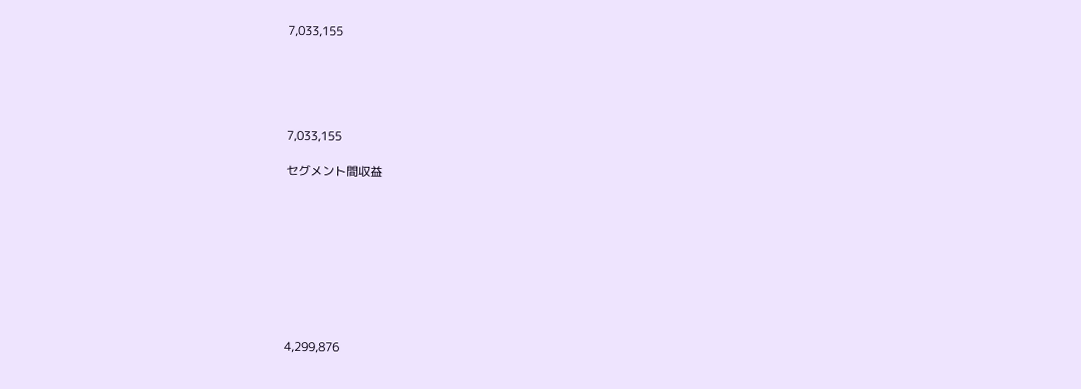7,033,155





7,033,155

セグメント間収益









4,299,876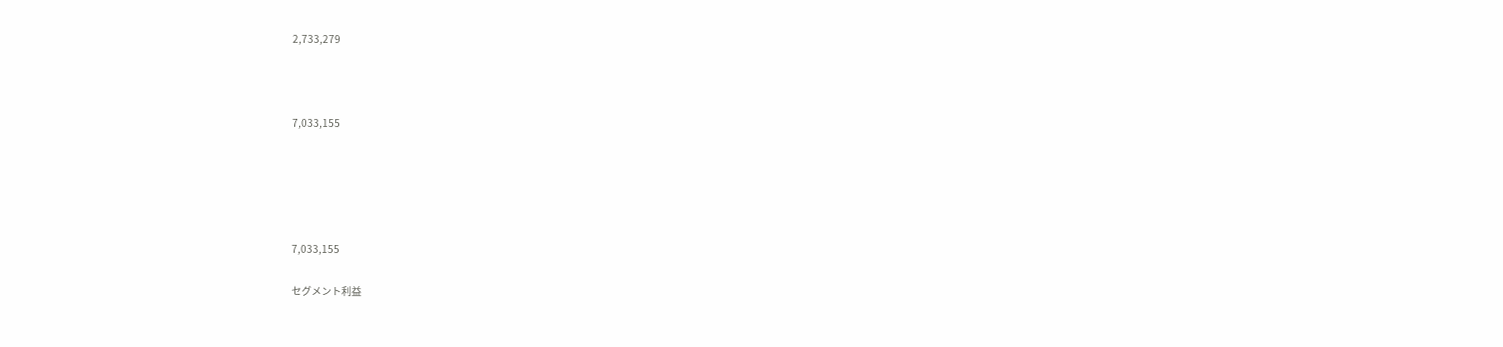2,733,279



7,033,155





7,033,155

セグメント利益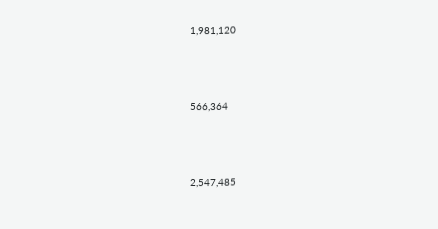1,981,120



566,364



2,547,485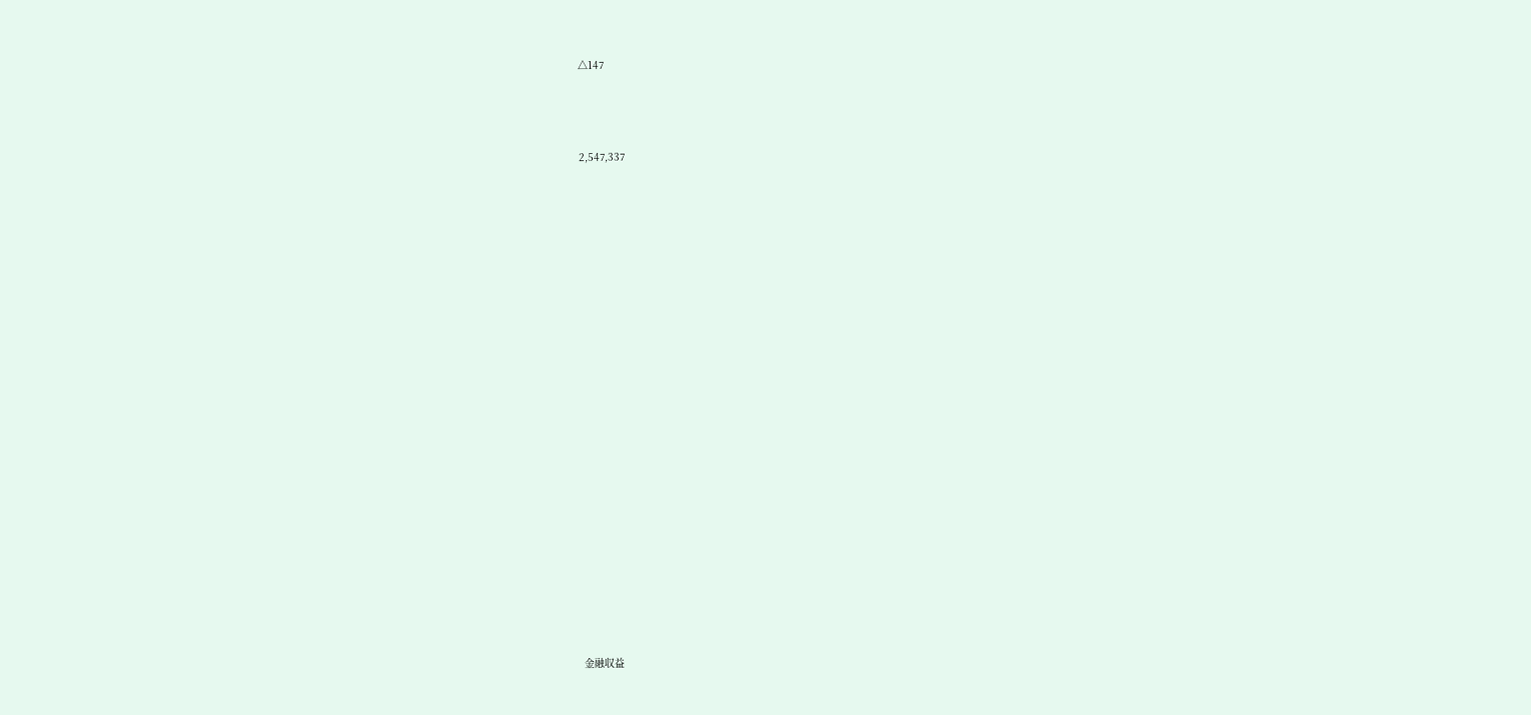△147



2,547,337





















金融収益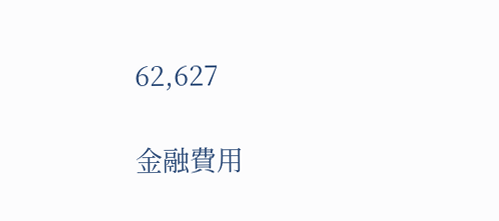62,627

金融費用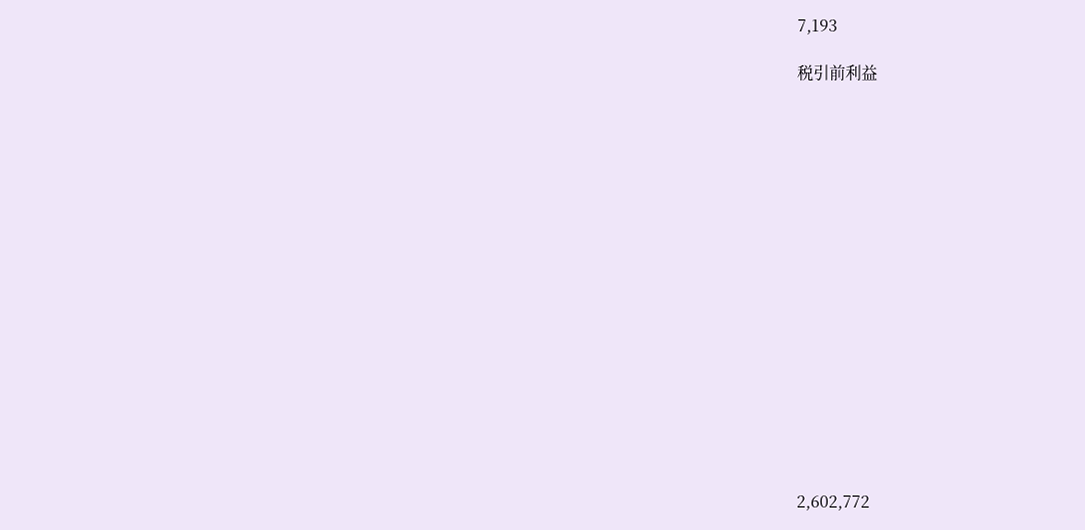7,193

税引前利益

















2,602,772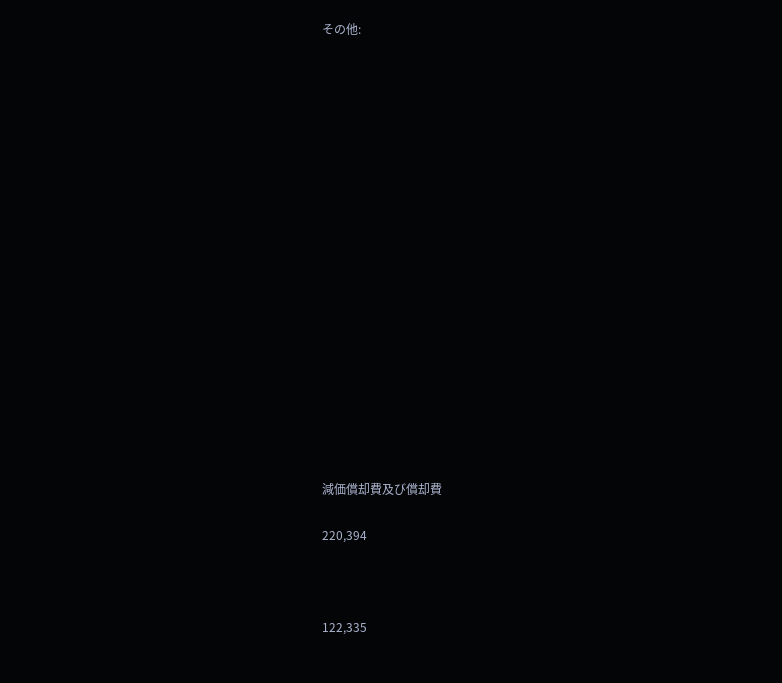その他:



















減価償却費及び償却費

220,394



122,335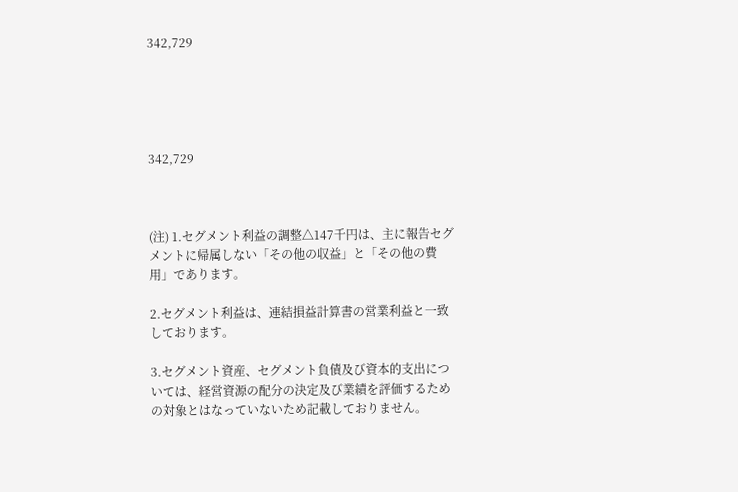342,729





342,729



(注) 1.セグメント利益の調整△147千円は、主に報告セグメントに帰属しない「その他の収益」と「その他の費用」であります。

2.セグメント利益は、連結損益計算書の営業利益と一致しております。

3.セグメント資産、セグメント負債及び資本的支出については、経営資源の配分の決定及び業績を評価するための対象とはなっていないため記載しておりません。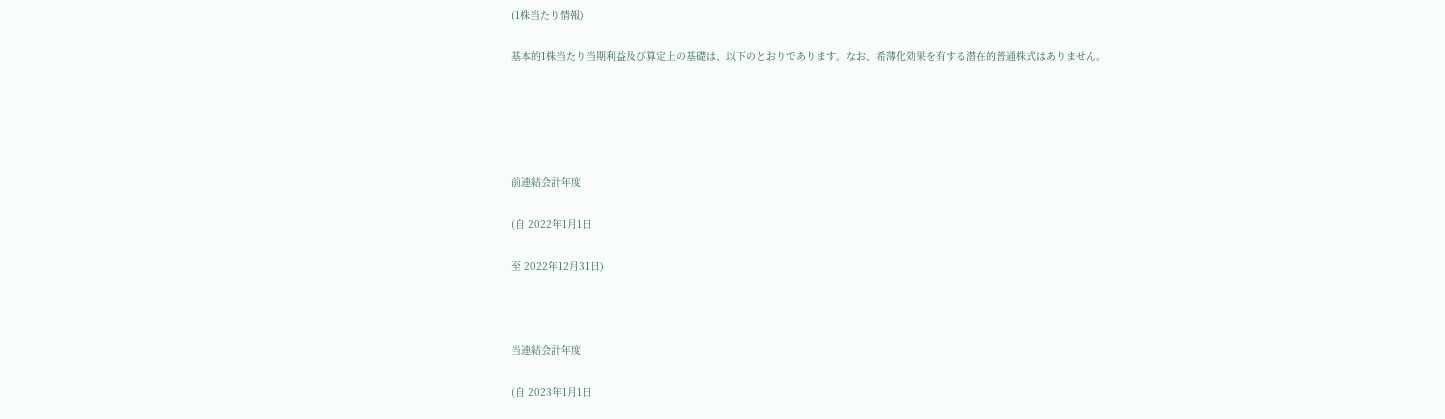(1株当たり情報)

基本的1株当たり当期利益及び算定上の基礎は、以下のとおりであります。なお、希薄化効果を有する潜在的普通株式はありません。





前連結会計年度

(自 2022年1月1日

至 2022年12月31日)



当連結会計年度

(自 2023年1月1日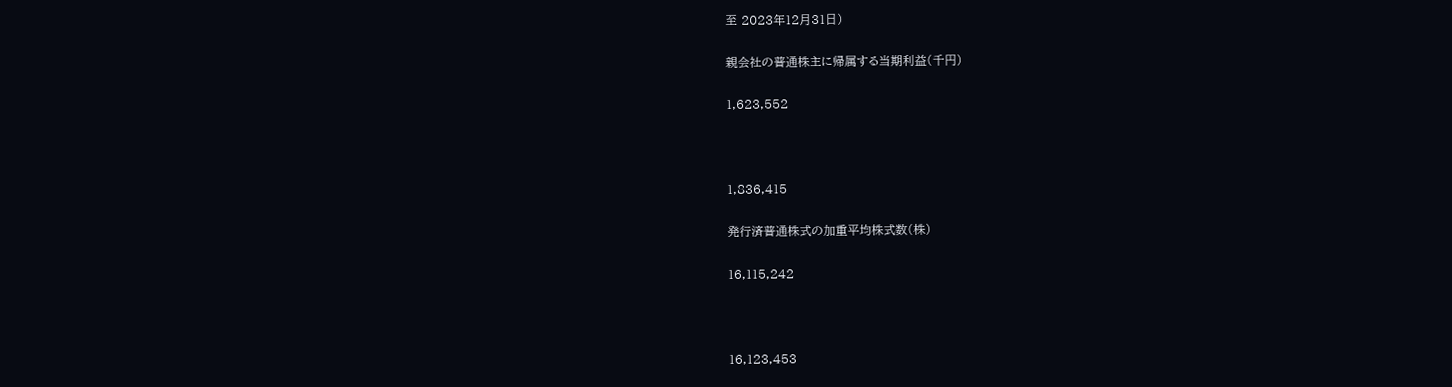至 2023年12月31日)

親会社の普通株主に帰属する当期利益(千円)

1,623,552



1,836,415

発行済普通株式の加重平均株式数(株)

16,115,242



16,123,453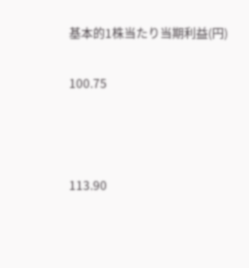基本的1株当たり当期利益(円)

100.75



113.90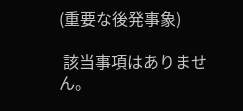(重要な後発事象)

 該当事項はありません。